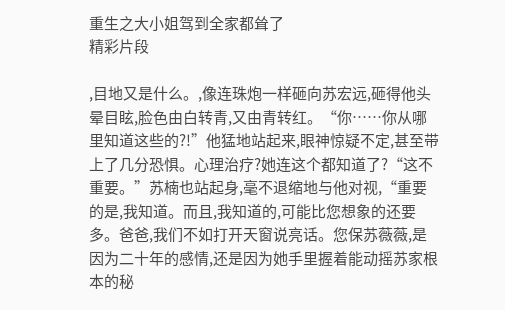重生之大小姐驾到全家都耸了
精彩片段

,目地又是什么。,像连珠炮一样砸向苏宏远,砸得他头晕目眩,脸色由白转青,又由青转红。“你……你从哪里知道这些的?!”他猛地站起来,眼神惊疑不定,甚至带上了几分恐惧。心理治疗?她连这个都知道了?“这不重要。”苏楠也站起身,毫不退缩地与他对视,“重要的是,我知道。而且,我知道的,可能比您想象的还要多。爸爸,我们不如打开天窗说亮话。您保苏薇薇,是因为二十年的感情,还是因为她手里握着能动摇苏家根本的秘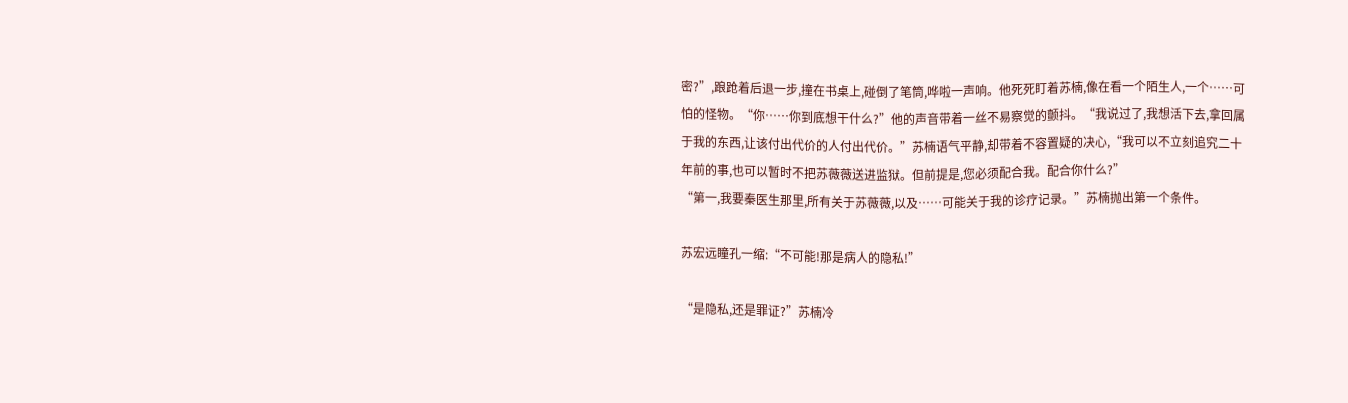密?”,踉跄着后退一步,撞在书桌上,碰倒了笔筒,哗啦一声响。他死死盯着苏楠,像在看一个陌生人,一个……可怕的怪物。“你……你到底想干什么?”他的声音带着一丝不易察觉的颤抖。“我说过了,我想活下去,拿回属于我的东西,让该付出代价的人付出代价。”苏楠语气平静,却带着不容置疑的决心,“我可以不立刻追究二十年前的事,也可以暂时不把苏薇薇送进监狱。但前提是,您必须配合我。配合你什么?”
“第一,我要秦医生那里,所有关于苏薇薇,以及……可能关于我的诊疗记录。”苏楠抛出第一个条件。

苏宏远瞳孔一缩:“不可能!那是病人的隐私!”

“是隐私,还是罪证?”苏楠冷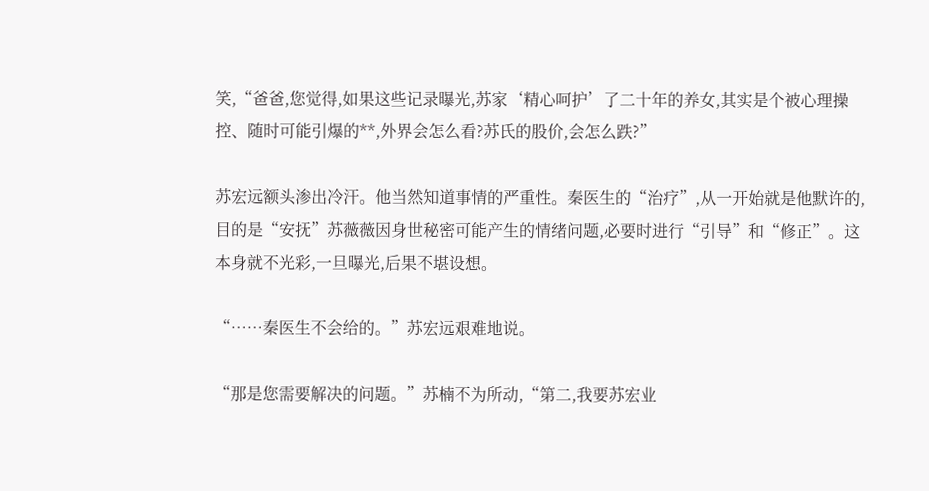笑,“爸爸,您觉得,如果这些记录曝光,苏家‘精心呵护’了二十年的养女,其实是个被心理操控、随时可能引爆的**,外界会怎么看?苏氏的股价,会怎么跌?”

苏宏远额头渗出冷汗。他当然知道事情的严重性。秦医生的“治疗”,从一开始就是他默许的,目的是“安抚”苏薇薇因身世秘密可能产生的情绪问题,必要时进行“引导”和“修正”。这本身就不光彩,一旦曝光,后果不堪设想。

“……秦医生不会给的。”苏宏远艰难地说。

“那是您需要解决的问题。”苏楠不为所动,“第二,我要苏宏业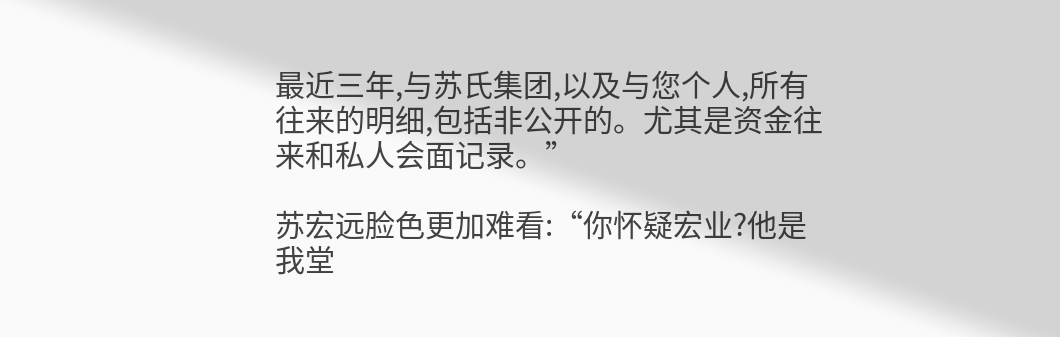最近三年,与苏氏集团,以及与您个人,所有往来的明细,包括非公开的。尤其是资金往来和私人会面记录。”

苏宏远脸色更加难看:“你怀疑宏业?他是我堂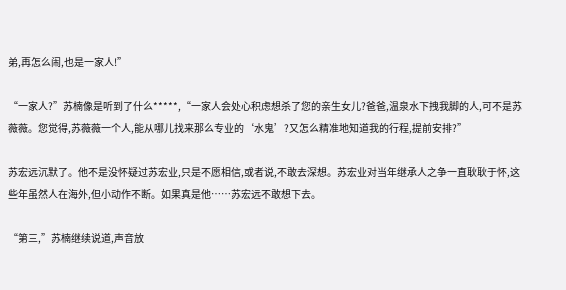弟,再怎么闹,也是一家人!”

“一家人?”苏楠像是听到了什么*****,“一家人会处心积虑想杀了您的亲生女儿?爸爸,温泉水下拽我脚的人,可不是苏薇薇。您觉得,苏薇薇一个人,能从哪儿找来那么专业的‘水鬼’?又怎么精准地知道我的行程,提前安排?”

苏宏远沉默了。他不是没怀疑过苏宏业,只是不愿相信,或者说,不敢去深想。苏宏业对当年继承人之争一直耿耿于怀,这些年虽然人在海外,但小动作不断。如果真是他……苏宏远不敢想下去。

“第三,”苏楠继续说道,声音放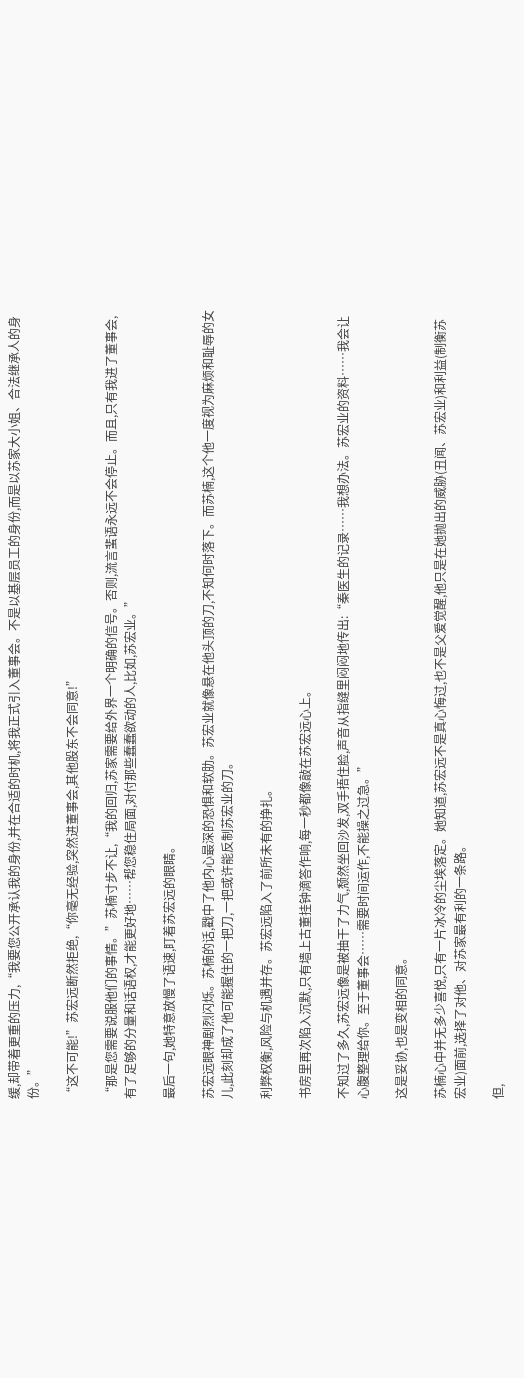缓,却带着更重的压力,“我要您公开承认我的身份,并在合适的时机,将我正式引入董事会。不是以基层员工的身份,而是以苏家大小姐、合法继承人的身份。”

“这不可能!”苏宏远断然拒绝,“你毫无经验,突然进董事会,其他股东不会同意!”

“那是您需要说服他们的事情。”苏楠寸步不让,“我的回归,苏家需要给外界一个明确的信号。否则,流言蜚语永远不会停止。而且,只有我进了董事会,有了足够的分量和话语权,才能更好地……帮您稳住局面,对付那些蠢蠢欲动的人,比如,苏宏业。”

最后一句,她特意放慢了语速,盯着苏宏远的眼睛。

苏宏远眼神剧烈闪烁。苏楠的话,戳中了他内心最深的恐惧和软肋。苏宏业就像悬在他头顶的刀,不知何时落下。而苏楠,这个他一度视为麻烦和耻辱的女儿,此刻却成了他可能握住的一把刀,一把或许能反制苏宏业的刀。

利弊权衡,风险与机遇并存。苏宏远陷入了前所未有的挣扎。

书房里再次陷入沉默,只有墙上古董挂钟滴答作响,每一秒都像敲在苏宏远心上。

不知过了多久,苏宏远像是被抽干了力气,颓然坐回沙发,双手捂住脸,声音从指缝里闷闷地传出:“秦医生的记录……我想办法。苏宏业的资料……我会让心腹整理给你。至于董事会……需要时间运作,不能操之过急。”

这是妥协,也是变相的同意。

苏楠心中并无多少喜悦,只有一片冰冷的尘埃落定。她知道,苏宏远不是真心悔过,也不是父爱觉醒,他只是在她抛出的威胁(丑闻、苏宏业)和利益(制衡苏宏业)面前,选择了对他、对苏家最有利的一条路。

但,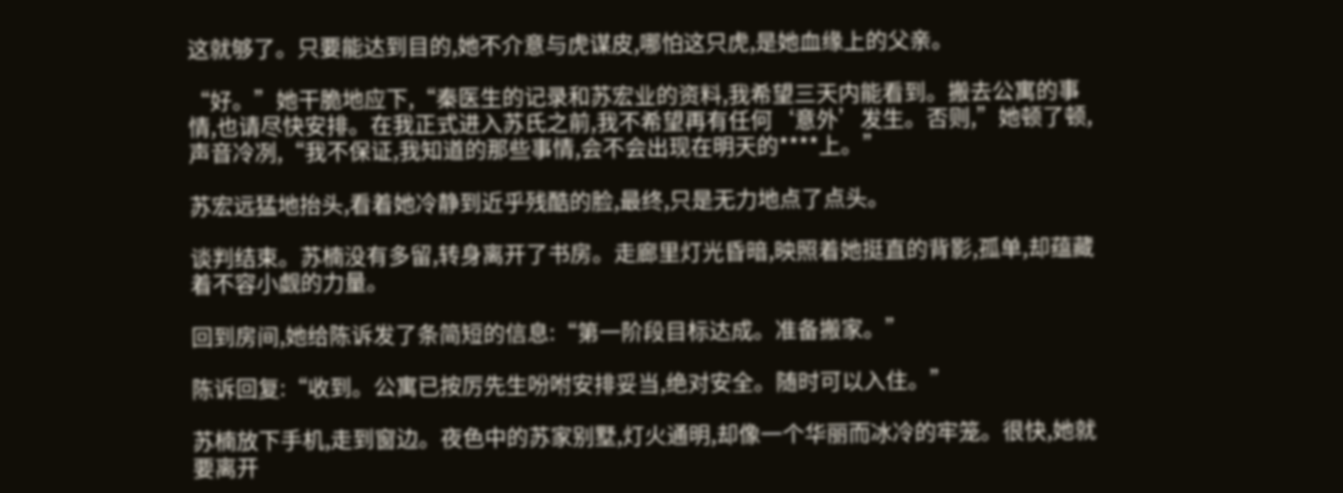这就够了。只要能达到目的,她不介意与虎谋皮,哪怕这只虎,是她血缘上的父亲。

“好。”她干脆地应下,“秦医生的记录和苏宏业的资料,我希望三天内能看到。搬去公寓的事情,也请尽快安排。在我正式进入苏氏之前,我不希望再有任何‘意外’发生。否则,”她顿了顿,声音冷冽,“我不保证,我知道的那些事情,会不会出现在明天的****上。”

苏宏远猛地抬头,看着她冷静到近乎残酷的脸,最终,只是无力地点了点头。

谈判结束。苏楠没有多留,转身离开了书房。走廊里灯光昏暗,映照着她挺直的背影,孤单,却蕴藏着不容小觑的力量。

回到房间,她给陈诉发了条简短的信息:“第一阶段目标达成。准备搬家。”

陈诉回复:“收到。公寓已按厉先生吩咐安排妥当,绝对安全。随时可以入住。”

苏楠放下手机,走到窗边。夜色中的苏家别墅,灯火通明,却像一个华丽而冰冷的牢笼。很快,她就要离开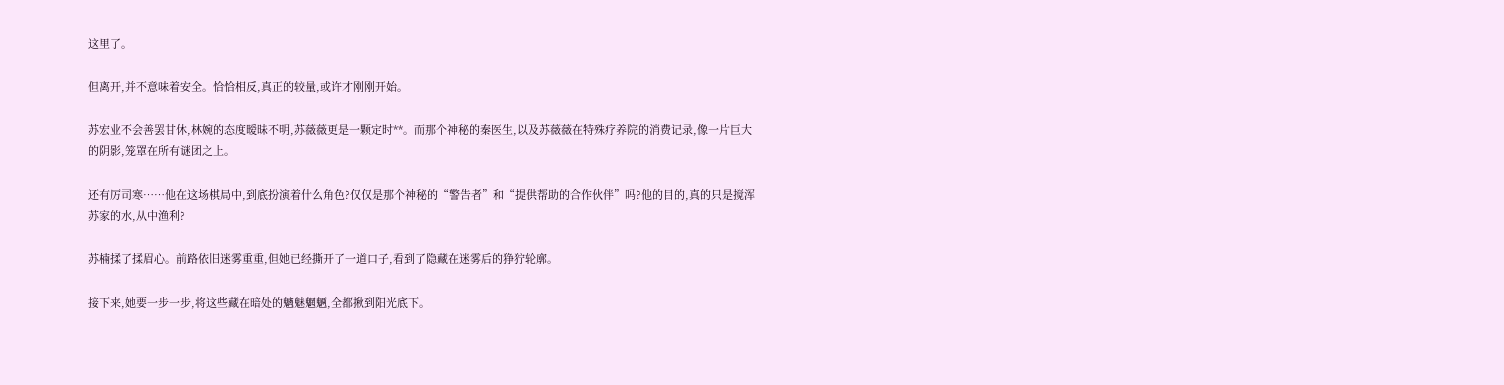这里了。

但离开,并不意味着安全。恰恰相反,真正的较量,或许才刚刚开始。

苏宏业不会善罢甘休,林婉的态度暧昧不明,苏薇薇更是一颗定时**。而那个神秘的秦医生,以及苏薇薇在特殊疗养院的消费记录,像一片巨大的阴影,笼罩在所有谜团之上。

还有厉司寒……他在这场棋局中,到底扮演着什么角色?仅仅是那个神秘的“警告者”和“提供帮助的合作伙伴”吗?他的目的,真的只是搅浑苏家的水,从中渔利?

苏楠揉了揉眉心。前路依旧迷雾重重,但她已经撕开了一道口子,看到了隐藏在迷雾后的狰狞轮廓。

接下来,她要一步一步,将这些藏在暗处的魑魅魍魉,全都揪到阳光底下。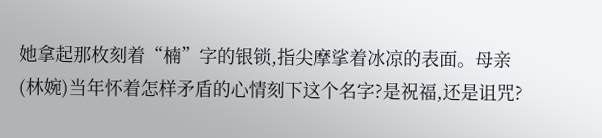她拿起那枚刻着“楠”字的银锁,指尖摩挲着冰凉的表面。母亲(林婉)当年怀着怎样矛盾的心情刻下这个名字?是祝福,还是诅咒?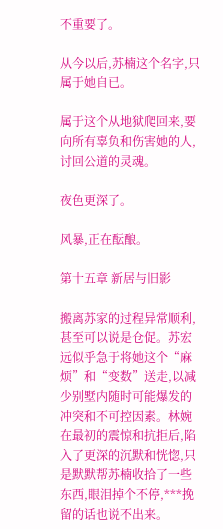不重要了。

从今以后,苏楠这个名字,只属于她自已。

属于这个从地狱爬回来,要向所有辜负和伤害她的人,讨回公道的灵魂。

夜色更深了。

风暴,正在酝酿。

第十五章 新居与旧影

搬离苏家的过程异常顺利,甚至可以说是仓促。苏宏远似乎急于将她这个“麻烦”和“变数”送走,以减少别墅内随时可能爆发的冲突和不可控因素。林婉在最初的震惊和抗拒后,陷入了更深的沉默和恍惚,只是默默帮苏楠收拾了一些东西,眼泪掉个不停,***挽留的话也说不出来。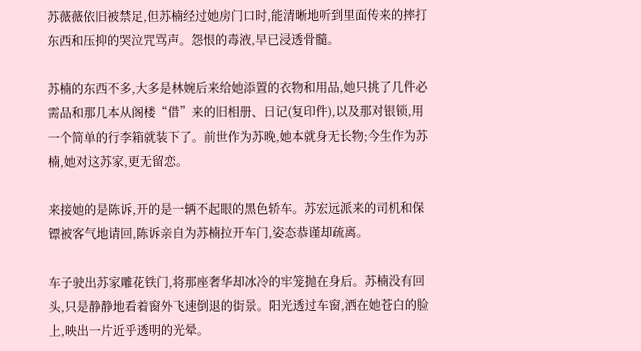苏薇薇依旧被禁足,但苏楠经过她房门口时,能清晰地听到里面传来的摔打东西和压抑的哭泣咒骂声。怨恨的毒液,早已浸透骨髓。

苏楠的东西不多,大多是林婉后来给她添置的衣物和用品,她只挑了几件必需品和那几本从阁楼“借”来的旧相册、日记(复印件),以及那对银锁,用一个简单的行李箱就装下了。前世作为苏晚,她本就身无长物;今生作为苏楠,她对这苏家,更无留恋。

来接她的是陈诉,开的是一辆不起眼的黑色轿车。苏宏远派来的司机和保镖被客气地请回,陈诉亲自为苏楠拉开车门,姿态恭谨却疏离。

车子驶出苏家雕花铁门,将那座奢华却冰冷的牢笼抛在身后。苏楠没有回头,只是静静地看着窗外飞速倒退的街景。阳光透过车窗,洒在她苍白的脸上,映出一片近乎透明的光晕。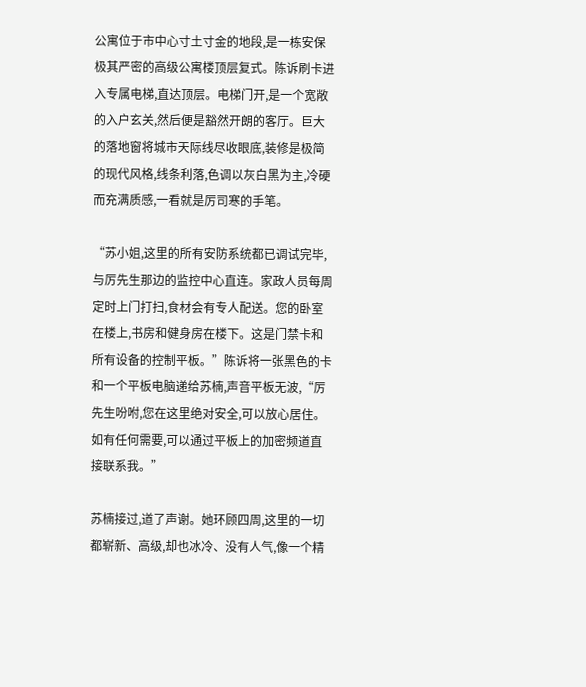公寓位于市中心寸土寸金的地段,是一栋安保极其严密的高级公寓楼顶层复式。陈诉刷卡进入专属电梯,直达顶层。电梯门开,是一个宽敞的入户玄关,然后便是豁然开朗的客厅。巨大的落地窗将城市天际线尽收眼底,装修是极简的现代风格,线条利落,色调以灰白黑为主,冷硬而充满质感,一看就是厉司寒的手笔。

“苏小姐,这里的所有安防系统都已调试完毕,与厉先生那边的监控中心直连。家政人员每周定时上门打扫,食材会有专人配送。您的卧室在楼上,书房和健身房在楼下。这是门禁卡和所有设备的控制平板。”陈诉将一张黑色的卡和一个平板电脑递给苏楠,声音平板无波,“厉先生吩咐,您在这里绝对安全,可以放心居住。如有任何需要,可以通过平板上的加密频道直接联系我。”

苏楠接过,道了声谢。她环顾四周,这里的一切都崭新、高级,却也冰冷、没有人气,像一个精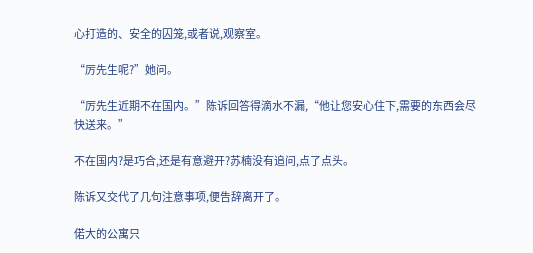心打造的、安全的囚笼,或者说,观察室。

“厉先生呢?”她问。

“厉先生近期不在国内。”陈诉回答得滴水不漏,“他让您安心住下,需要的东西会尽快送来。”

不在国内?是巧合,还是有意避开?苏楠没有追问,点了点头。

陈诉又交代了几句注意事项,便告辞离开了。

偌大的公寓只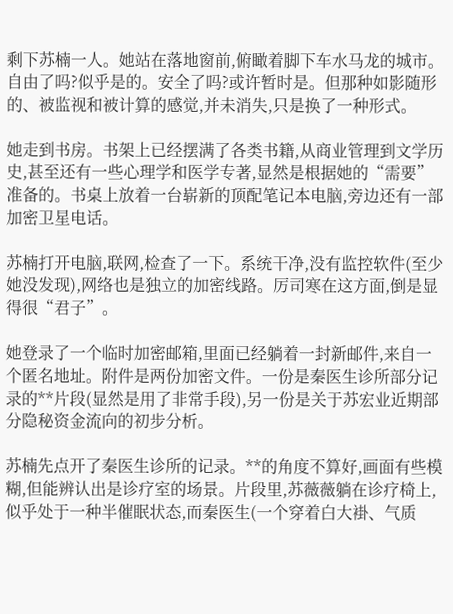剩下苏楠一人。她站在落地窗前,俯瞰着脚下车水马龙的城市。自由了吗?似乎是的。安全了吗?或许暂时是。但那种如影随形的、被监视和被计算的感觉,并未消失,只是换了一种形式。

她走到书房。书架上已经摆满了各类书籍,从商业管理到文学历史,甚至还有一些心理学和医学专著,显然是根据她的“需要”准备的。书桌上放着一台崭新的顶配笔记本电脑,旁边还有一部加密卫星电话。

苏楠打开电脑,联网,检查了一下。系统干净,没有监控软件(至少她没发现),网络也是独立的加密线路。厉司寒在这方面,倒是显得很“君子”。

她登录了一个临时加密邮箱,里面已经躺着一封新邮件,来自一个匿名地址。附件是两份加密文件。一份是秦医生诊所部分记录的**片段(显然是用了非常手段),另一份是关于苏宏业近期部分隐秘资金流向的初步分析。

苏楠先点开了秦医生诊所的记录。**的角度不算好,画面有些模糊,但能辨认出是诊疗室的场景。片段里,苏薇薇躺在诊疗椅上,似乎处于一种半催眠状态,而秦医生(一个穿着白大褂、气质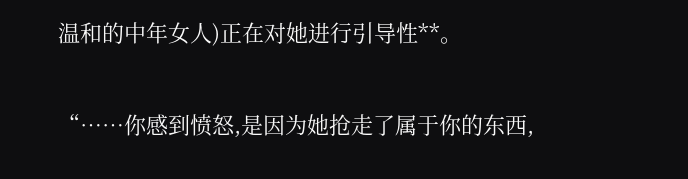温和的中年女人)正在对她进行引导性**。

“……你感到愤怒,是因为她抢走了属于你的东西,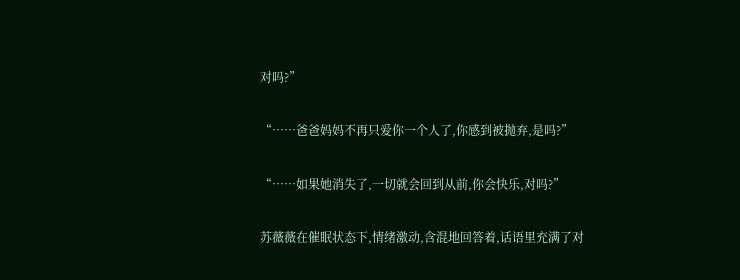对吗?”

“……爸爸妈妈不再只爱你一个人了,你感到被抛弃,是吗?”

“……如果她消失了,一切就会回到从前,你会快乐,对吗?”

苏薇薇在催眠状态下,情绪激动,含混地回答着,话语里充满了对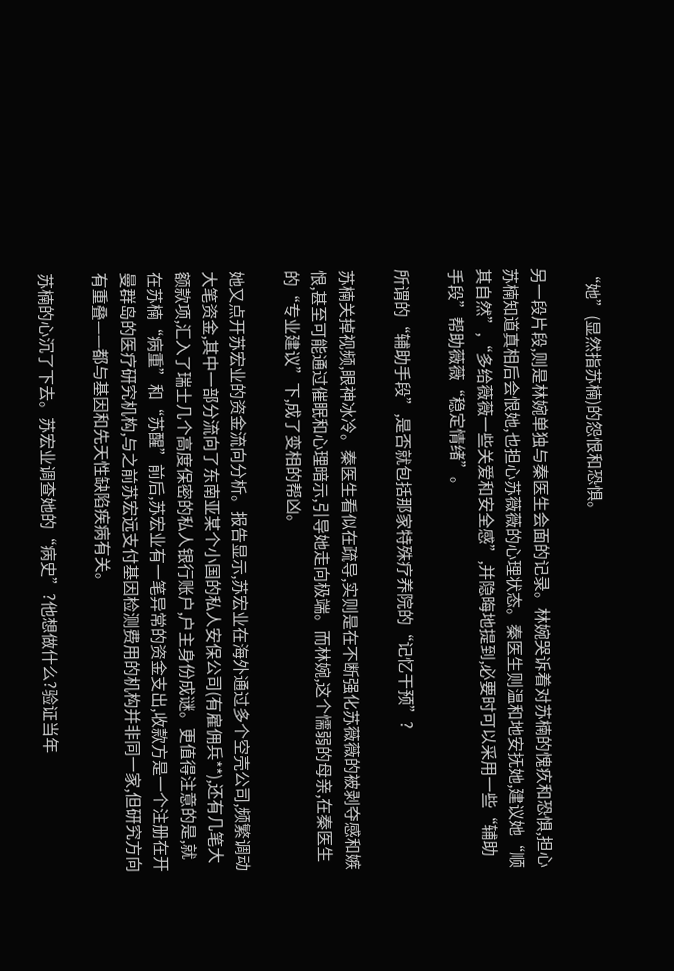“她”(显然指苏楠)的怨恨和恐惧。

另一段片段,则是林婉单独与秦医生会面的记录。林婉哭诉着对苏楠的愧疚和恐惧,担心苏楠知道真相后会恨她,也担心苏薇薇的心理状态。秦医生则温和地安抚她,建议她“顺其自然”,“多给薇薇一些关爱和安全感”,并隐晦地提到,必要时可以采用一些“辅助手段”帮助薇薇“稳定情绪”。

所谓的“辅助手段”,是否就包括那家特殊疗养院的“记忆干预”?

苏楠关掉视频,眼神冰冷。秦医生看似在疏导,实则是在不断强化苏薇薇的被剥夺感和嫉恨,甚至可能通过催眠和心理暗示,引导她走向极端。而林婉,这个懦弱的母亲,在秦医生的“专业建议”下,成了变相的帮凶。

她又点开苏宏业的资金流向分析。报告显示,苏宏业在海外通过多个空壳公司,频繁调动大笔资金,其中一部分流向了东南亚某个小国的私人安保公司(有雇佣兵**),还有几笔大额款项,汇入了瑞士几个高度保密的私人银行账户,户主身份成谜。更值得注意的是,就在苏楠“病重”和“苏醒”前后,苏宏业有一笔异常的资金支出,收款方是一个注册在开曼群岛的医疗研究机构,与之前苏宏远支付基因检测费用的机构并非同一家,但研究方向有重叠——都与基因和先天性缺陷疾病有关。

苏楠的心沉了下去。苏宏业调查她的“病史”?他想做什么?验证当年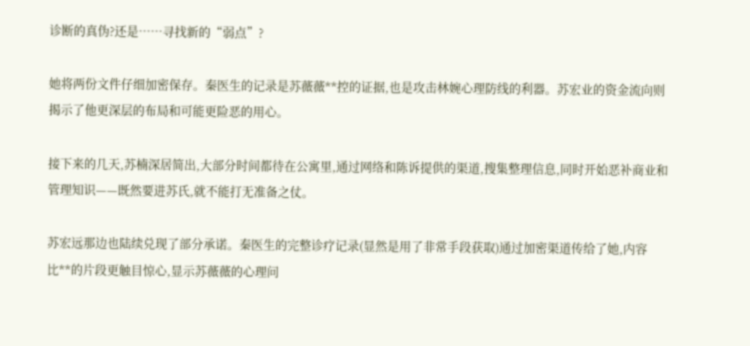诊断的真伪?还是……寻找新的“弱点”?

她将两份文件仔细加密保存。秦医生的记录是苏薇薇**控的证据,也是攻击林婉心理防线的利器。苏宏业的资金流向则揭示了他更深层的布局和可能更险恶的用心。

接下来的几天,苏楠深居简出,大部分时间都待在公寓里,通过网络和陈诉提供的渠道,搜集整理信息,同时开始恶补商业和管理知识——既然要进苏氏,就不能打无准备之仗。

苏宏远那边也陆续兑现了部分承诺。秦医生的完整诊疗记录(显然是用了非常手段获取)通过加密渠道传给了她,内容比**的片段更触目惊心,显示苏薇薇的心理问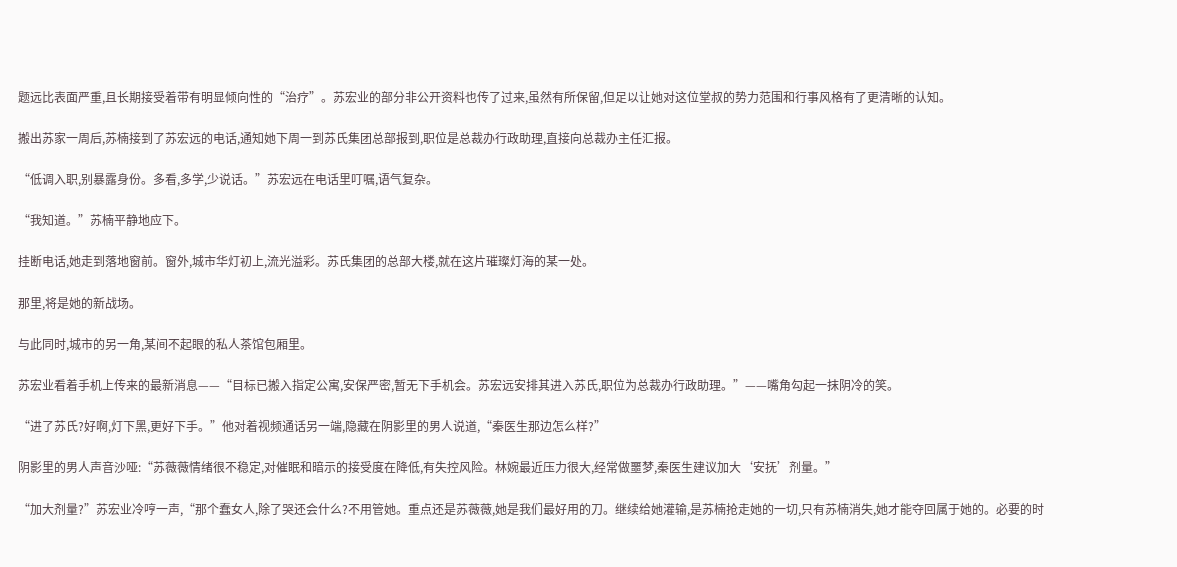题远比表面严重,且长期接受着带有明显倾向性的“治疗”。苏宏业的部分非公开资料也传了过来,虽然有所保留,但足以让她对这位堂叔的势力范围和行事风格有了更清晰的认知。

搬出苏家一周后,苏楠接到了苏宏远的电话,通知她下周一到苏氏集团总部报到,职位是总裁办行政助理,直接向总裁办主任汇报。

“低调入职,别暴露身份。多看,多学,少说话。”苏宏远在电话里叮嘱,语气复杂。

“我知道。”苏楠平静地应下。

挂断电话,她走到落地窗前。窗外,城市华灯初上,流光溢彩。苏氏集团的总部大楼,就在这片璀璨灯海的某一处。

那里,将是她的新战场。

与此同时,城市的另一角,某间不起眼的私人茶馆包厢里。

苏宏业看着手机上传来的最新消息——“目标已搬入指定公寓,安保严密,暂无下手机会。苏宏远安排其进入苏氏,职位为总裁办行政助理。”——嘴角勾起一抹阴冷的笑。

“进了苏氏?好啊,灯下黑,更好下手。”他对着视频通话另一端,隐藏在阴影里的男人说道,“秦医生那边怎么样?”

阴影里的男人声音沙哑:“苏薇薇情绪很不稳定,对催眠和暗示的接受度在降低,有失控风险。林婉最近压力很大,经常做噩梦,秦医生建议加大‘安抚’剂量。”

“加大剂量?”苏宏业冷哼一声,“那个蠢女人,除了哭还会什么?不用管她。重点还是苏薇薇,她是我们最好用的刀。继续给她灌输,是苏楠抢走她的一切,只有苏楠消失,她才能夺回属于她的。必要的时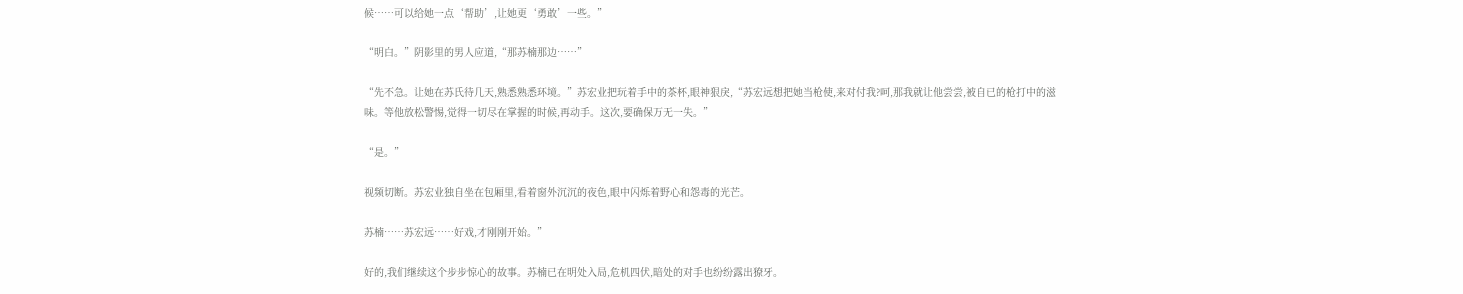候……可以给她一点‘帮助’,让她更‘勇敢’一些。”

“明白。”阴影里的男人应道,“那苏楠那边……”

“先不急。让她在苏氏待几天,熟悉熟悉环境。”苏宏业把玩着手中的茶杯,眼神狠戾,“苏宏远想把她当枪使,来对付我?呵,那我就让他尝尝,被自已的枪打中的滋味。等他放松警惕,觉得一切尽在掌握的时候,再动手。这次,要确保万无一失。”

“是。”

视频切断。苏宏业独自坐在包厢里,看着窗外沉沉的夜色,眼中闪烁着野心和怨毒的光芒。

苏楠……苏宏远……好戏,才刚刚开始。”

好的,我们继续这个步步惊心的故事。苏楠已在明处入局,危机四伏,暗处的对手也纷纷露出獠牙。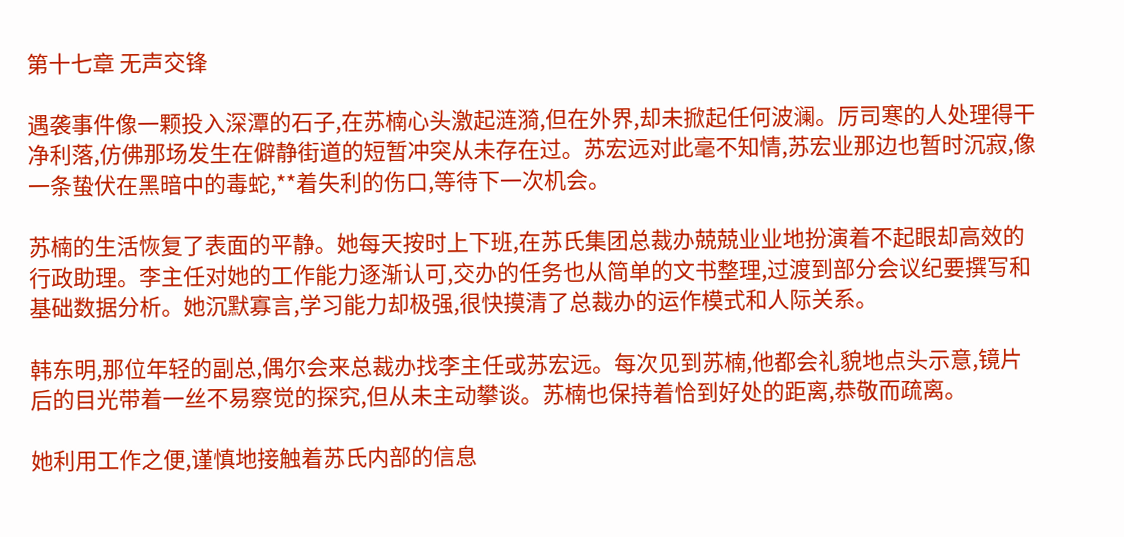第十七章 无声交锋

遇袭事件像一颗投入深潭的石子,在苏楠心头激起涟漪,但在外界,却未掀起任何波澜。厉司寒的人处理得干净利落,仿佛那场发生在僻静街道的短暂冲突从未存在过。苏宏远对此毫不知情,苏宏业那边也暂时沉寂,像一条蛰伏在黑暗中的毒蛇,**着失利的伤口,等待下一次机会。

苏楠的生活恢复了表面的平静。她每天按时上下班,在苏氏集团总裁办兢兢业业地扮演着不起眼却高效的行政助理。李主任对她的工作能力逐渐认可,交办的任务也从简单的文书整理,过渡到部分会议纪要撰写和基础数据分析。她沉默寡言,学习能力却极强,很快摸清了总裁办的运作模式和人际关系。

韩东明,那位年轻的副总,偶尔会来总裁办找李主任或苏宏远。每次见到苏楠,他都会礼貌地点头示意,镜片后的目光带着一丝不易察觉的探究,但从未主动攀谈。苏楠也保持着恰到好处的距离,恭敬而疏离。

她利用工作之便,谨慎地接触着苏氏内部的信息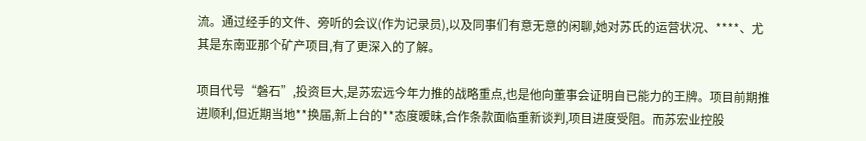流。通过经手的文件、旁听的会议(作为记录员),以及同事们有意无意的闲聊,她对苏氏的运营状况、****、尤其是东南亚那个矿产项目,有了更深入的了解。

项目代号“磐石”,投资巨大,是苏宏远今年力推的战略重点,也是他向董事会证明自已能力的王牌。项目前期推进顺利,但近期当地**换届,新上台的**态度暧昧,合作条款面临重新谈判,项目进度受阻。而苏宏业控股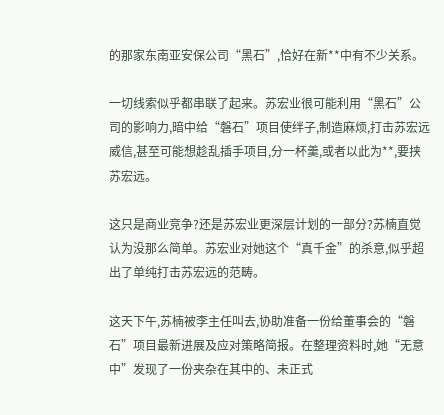的那家东南亚安保公司“黑石”,恰好在新**中有不少关系。

一切线索似乎都串联了起来。苏宏业很可能利用“黑石”公司的影响力,暗中给“磐石”项目使绊子,制造麻烦,打击苏宏远威信,甚至可能想趁乱插手项目,分一杯羹,或者以此为**,要挟苏宏远。

这只是商业竞争?还是苏宏业更深层计划的一部分?苏楠直觉认为没那么简单。苏宏业对她这个“真千金”的杀意,似乎超出了单纯打击苏宏远的范畴。

这天下午,苏楠被李主任叫去,协助准备一份给董事会的“磐石”项目最新进展及应对策略简报。在整理资料时,她“无意中”发现了一份夹杂在其中的、未正式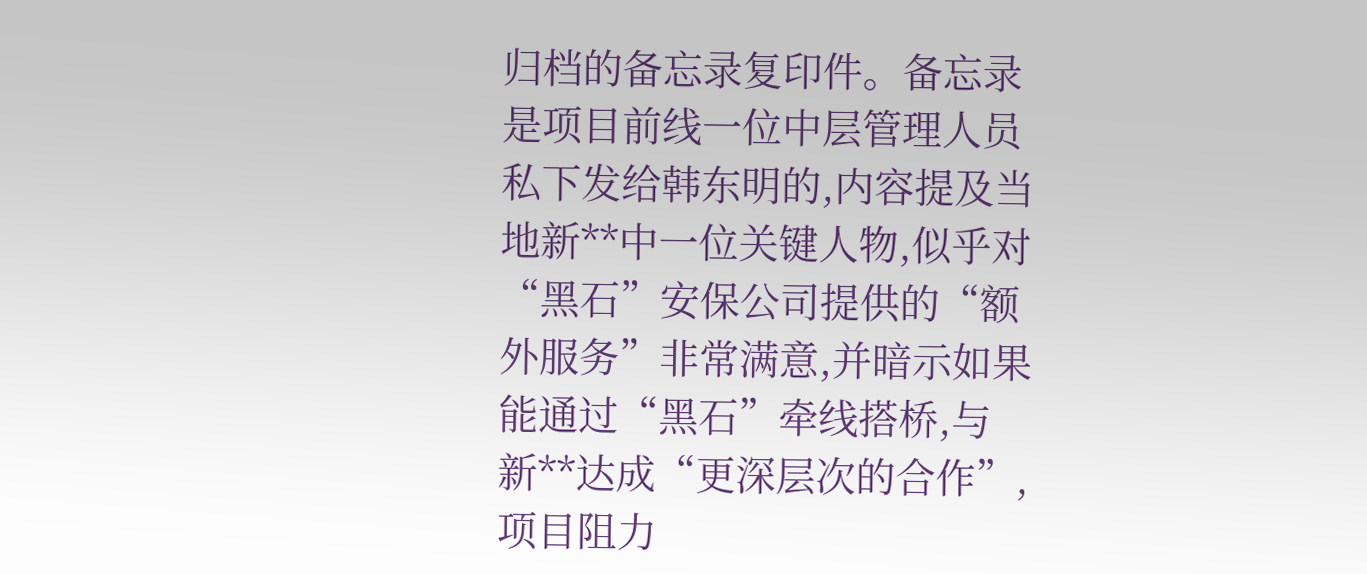归档的备忘录复印件。备忘录是项目前线一位中层管理人员私下发给韩东明的,内容提及当地新**中一位关键人物,似乎对“黑石”安保公司提供的“额外服务”非常满意,并暗示如果能通过“黑石”牵线搭桥,与新**达成“更深层次的合作”,项目阻力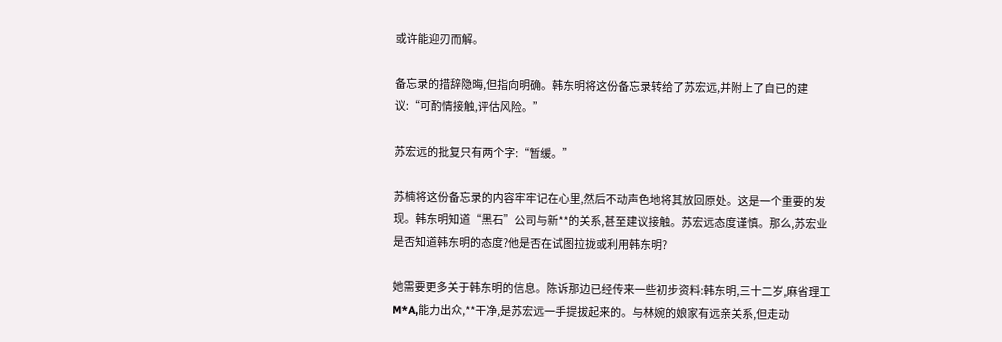或许能迎刃而解。

备忘录的措辞隐晦,但指向明确。韩东明将这份备忘录转给了苏宏远,并附上了自已的建议:“可酌情接触,评估风险。”

苏宏远的批复只有两个字:“暂缓。”

苏楠将这份备忘录的内容牢牢记在心里,然后不动声色地将其放回原处。这是一个重要的发现。韩东明知道“黑石”公司与新**的关系,甚至建议接触。苏宏远态度谨慎。那么,苏宏业是否知道韩东明的态度?他是否在试图拉拢或利用韩东明?

她需要更多关于韩东明的信息。陈诉那边已经传来一些初步资料:韩东明,三十二岁,麻省理工 M*A,能力出众,**干净,是苏宏远一手提拔起来的。与林婉的娘家有远亲关系,但走动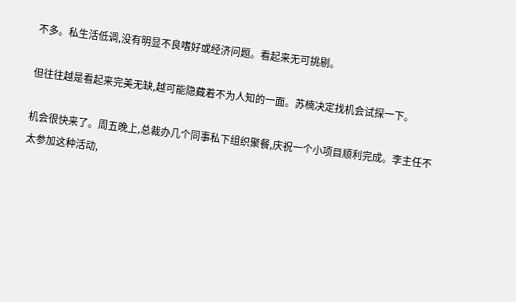不多。私生活低调,没有明显不良嗜好或经济问题。看起来无可挑剔。

但往往越是看起来完美无缺,越可能隐藏着不为人知的一面。苏楠决定找机会试探一下。

机会很快来了。周五晚上,总裁办几个同事私下组织聚餐,庆祝一个小项目顺利完成。李主任不太参加这种活动,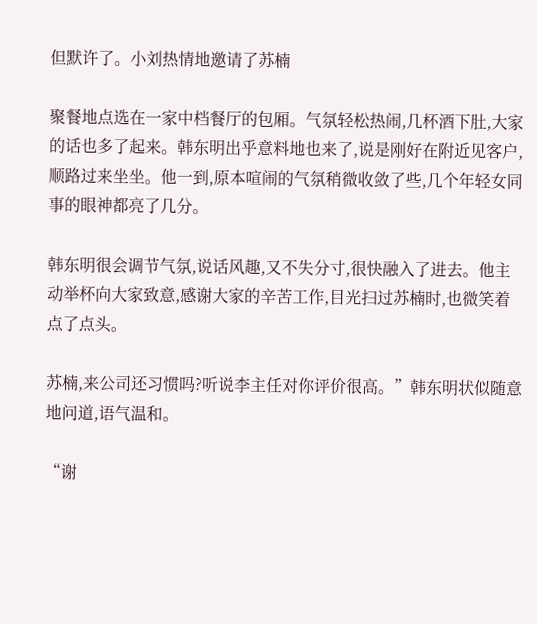但默许了。小刘热情地邀请了苏楠

聚餐地点选在一家中档餐厅的包厢。气氛轻松热闹,几杯酒下肚,大家的话也多了起来。韩东明出乎意料地也来了,说是刚好在附近见客户,顺路过来坐坐。他一到,原本喧闹的气氛稍微收敛了些,几个年轻女同事的眼神都亮了几分。

韩东明很会调节气氛,说话风趣,又不失分寸,很快融入了进去。他主动举杯向大家致意,感谢大家的辛苦工作,目光扫过苏楠时,也微笑着点了点头。

苏楠,来公司还习惯吗?听说李主任对你评价很高。”韩东明状似随意地问道,语气温和。

“谢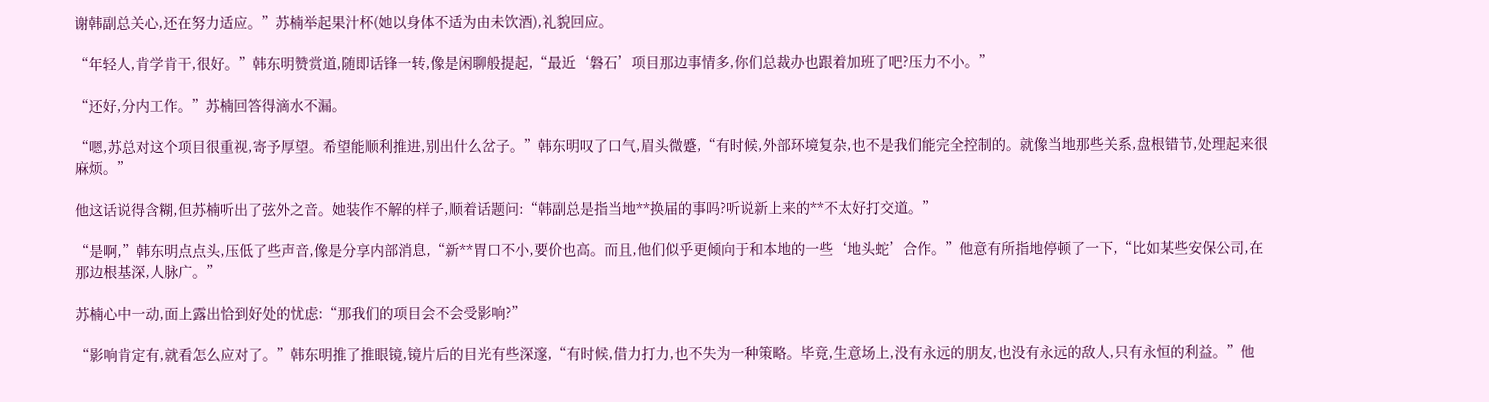谢韩副总关心,还在努力适应。”苏楠举起果汁杯(她以身体不适为由未饮酒),礼貌回应。

“年轻人,肯学肯干,很好。”韩东明赞赏道,随即话锋一转,像是闲聊般提起,“最近‘磐石’项目那边事情多,你们总裁办也跟着加班了吧?压力不小。”

“还好,分内工作。”苏楠回答得滴水不漏。

“嗯,苏总对这个项目很重视,寄予厚望。希望能顺利推进,别出什么岔子。”韩东明叹了口气,眉头微蹙,“有时候,外部环境复杂,也不是我们能完全控制的。就像当地那些关系,盘根错节,处理起来很麻烦。”

他这话说得含糊,但苏楠听出了弦外之音。她装作不解的样子,顺着话题问:“韩副总是指当地**换届的事吗?听说新上来的**不太好打交道。”

“是啊,”韩东明点点头,压低了些声音,像是分享内部消息,“新**胃口不小,要价也高。而且,他们似乎更倾向于和本地的一些‘地头蛇’合作。”他意有所指地停顿了一下,“比如某些安保公司,在那边根基深,人脉广。”

苏楠心中一动,面上露出恰到好处的忧虑:“那我们的项目会不会受影响?”

“影响肯定有,就看怎么应对了。”韩东明推了推眼镜,镜片后的目光有些深邃,“有时候,借力打力,也不失为一种策略。毕竟,生意场上,没有永远的朋友,也没有永远的敌人,只有永恒的利益。”他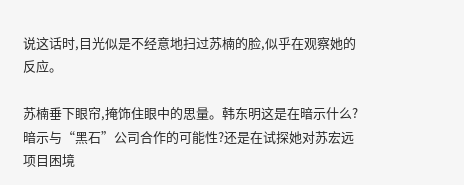说这话时,目光似是不经意地扫过苏楠的脸,似乎在观察她的反应。

苏楠垂下眼帘,掩饰住眼中的思量。韩东明这是在暗示什么?暗示与“黑石”公司合作的可能性?还是在试探她对苏宏远项目困境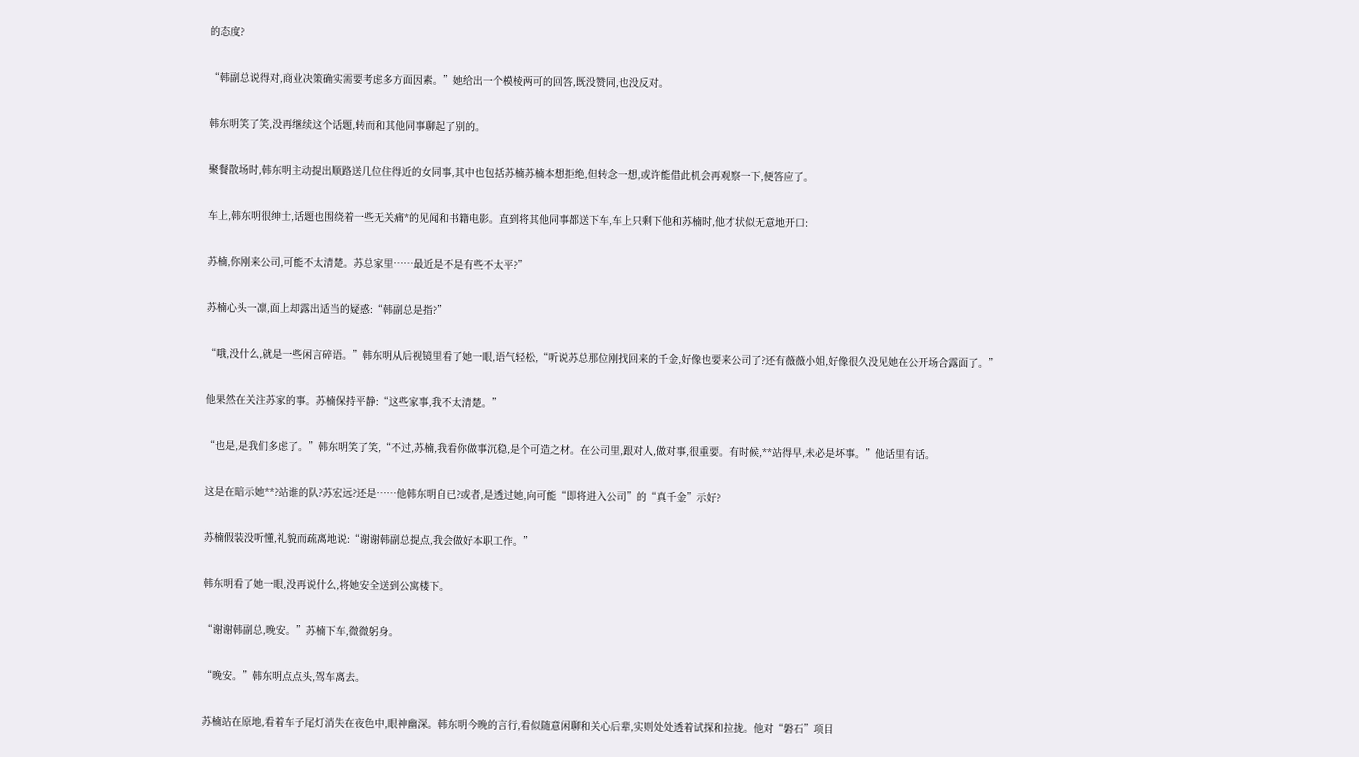的态度?

“韩副总说得对,商业决策确实需要考虑多方面因素。”她给出一个模棱两可的回答,既没赞同,也没反对。

韩东明笑了笑,没再继续这个话题,转而和其他同事聊起了别的。

聚餐散场时,韩东明主动提出顺路送几位住得近的女同事,其中也包括苏楠苏楠本想拒绝,但转念一想,或许能借此机会再观察一下,便答应了。

车上,韩东明很绅士,话题也围绕着一些无关痛*的见闻和书籍电影。直到将其他同事都送下车,车上只剩下他和苏楠时,他才状似无意地开口:

苏楠,你刚来公司,可能不太清楚。苏总家里……最近是不是有些不太平?”

苏楠心头一凛,面上却露出适当的疑惑:“韩副总是指?”

“哦,没什么,就是一些闲言碎语。”韩东明从后视镜里看了她一眼,语气轻松,“听说苏总那位刚找回来的千金,好像也要来公司了?还有薇薇小姐,好像很久没见她在公开场合露面了。”

他果然在关注苏家的事。苏楠保持平静:“这些家事,我不太清楚。”

“也是,是我们多虑了。”韩东明笑了笑,“不过,苏楠,我看你做事沉稳,是个可造之材。在公司里,跟对人,做对事,很重要。有时候,**站得早,未必是坏事。”他话里有话。

这是在暗示她**?站谁的队?苏宏远?还是……他韩东明自已?或者,是透过她,向可能“即将进入公司”的“真千金”示好?

苏楠假装没听懂,礼貌而疏离地说:“谢谢韩副总提点,我会做好本职工作。”

韩东明看了她一眼,没再说什么,将她安全送到公寓楼下。

“谢谢韩副总,晚安。”苏楠下车,微微躬身。

“晚安。”韩东明点点头,驾车离去。

苏楠站在原地,看着车子尾灯消失在夜色中,眼神幽深。韩东明今晚的言行,看似随意闲聊和关心后辈,实则处处透着试探和拉拢。他对“磐石”项目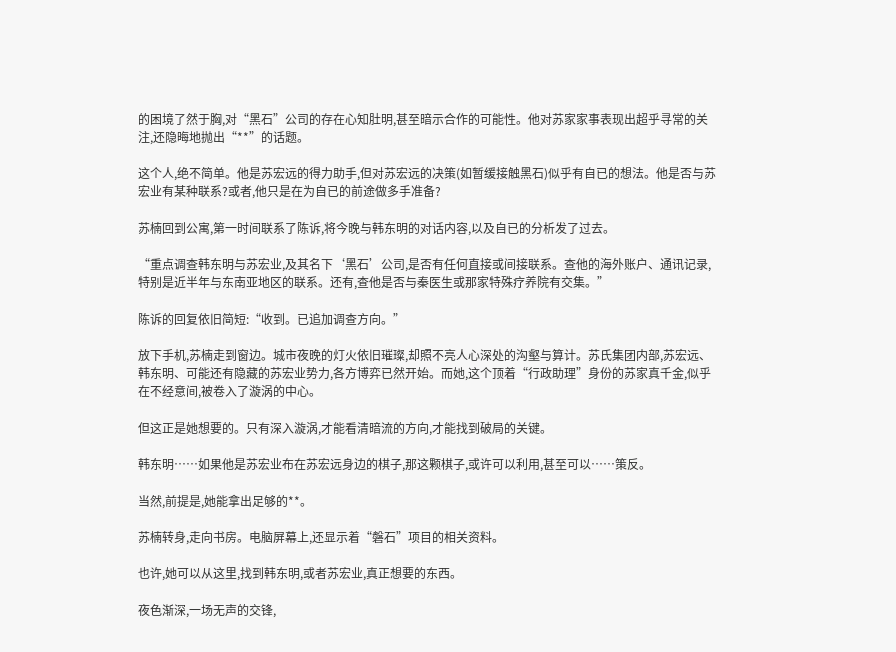的困境了然于胸,对“黑石”公司的存在心知肚明,甚至暗示合作的可能性。他对苏家家事表现出超乎寻常的关注,还隐晦地抛出“**”的话题。

这个人,绝不简单。他是苏宏远的得力助手,但对苏宏远的决策(如暂缓接触黑石)似乎有自已的想法。他是否与苏宏业有某种联系?或者,他只是在为自已的前途做多手准备?

苏楠回到公寓,第一时间联系了陈诉,将今晚与韩东明的对话内容,以及自已的分析发了过去。

“重点调查韩东明与苏宏业,及其名下‘黑石’公司,是否有任何直接或间接联系。查他的海外账户、通讯记录,特别是近半年与东南亚地区的联系。还有,查他是否与秦医生或那家特殊疗养院有交集。”

陈诉的回复依旧简短:“收到。已追加调查方向。”

放下手机,苏楠走到窗边。城市夜晚的灯火依旧璀璨,却照不亮人心深处的沟壑与算计。苏氏集团内部,苏宏远、韩东明、可能还有隐藏的苏宏业势力,各方博弈已然开始。而她,这个顶着“行政助理”身份的苏家真千金,似乎在不经意间,被卷入了漩涡的中心。

但这正是她想要的。只有深入漩涡,才能看清暗流的方向,才能找到破局的关键。

韩东明……如果他是苏宏业布在苏宏远身边的棋子,那这颗棋子,或许可以利用,甚至可以……策反。

当然,前提是,她能拿出足够的**。

苏楠转身,走向书房。电脑屏幕上,还显示着“磐石”项目的相关资料。

也许,她可以从这里,找到韩东明,或者苏宏业,真正想要的东西。

夜色渐深,一场无声的交锋,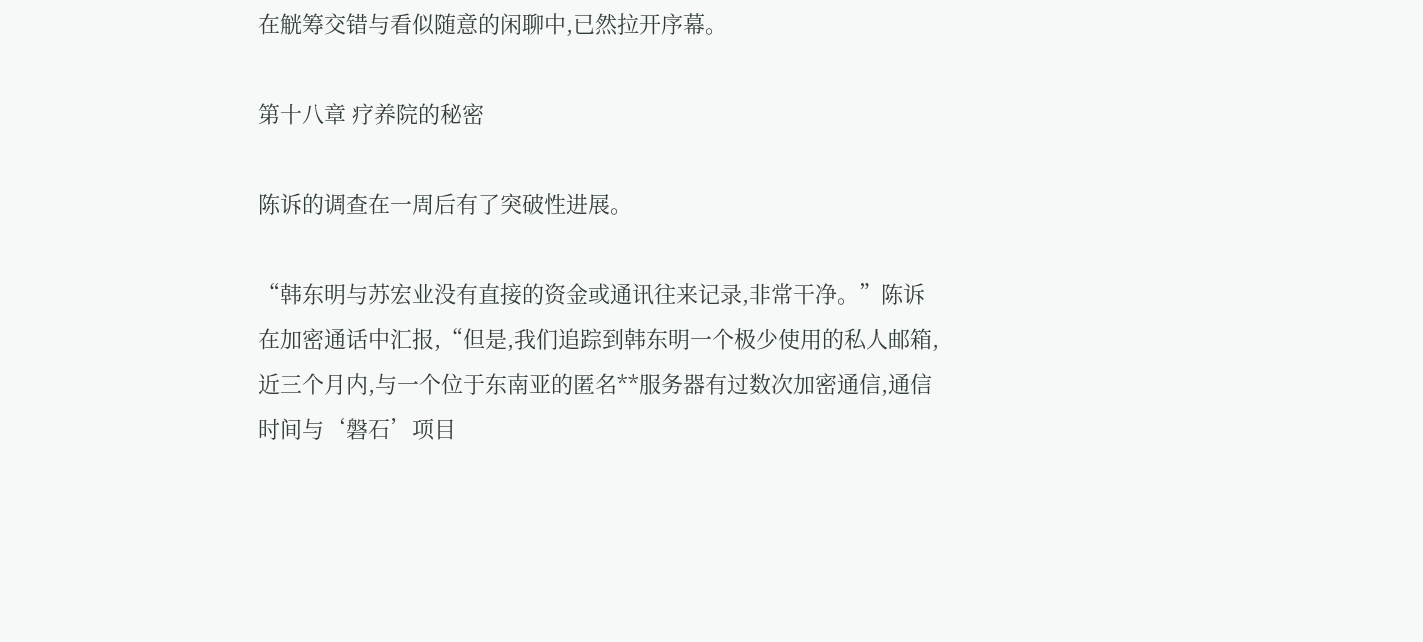在觥筹交错与看似随意的闲聊中,已然拉开序幕。

第十八章 疗养院的秘密

陈诉的调查在一周后有了突破性进展。

“韩东明与苏宏业没有直接的资金或通讯往来记录,非常干净。”陈诉在加密通话中汇报,“但是,我们追踪到韩东明一个极少使用的私人邮箱,近三个月内,与一个位于东南亚的匿名**服务器有过数次加密通信,通信时间与‘磐石’项目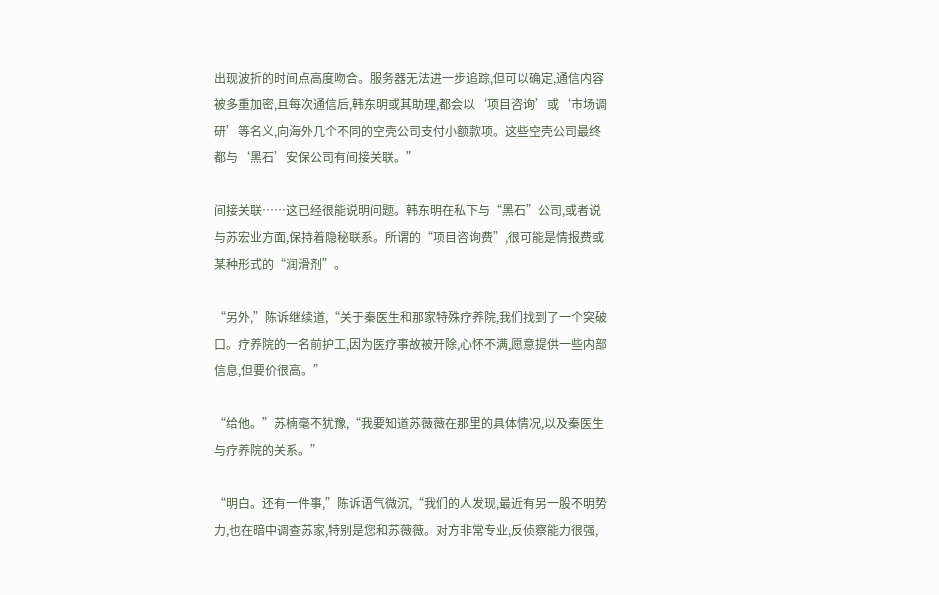出现波折的时间点高度吻合。服务器无法进一步追踪,但可以确定,通信内容被多重加密,且每次通信后,韩东明或其助理,都会以‘项目咨询’或‘市场调研’等名义,向海外几个不同的空壳公司支付小额款项。这些空壳公司最终都与‘黑石’安保公司有间接关联。”

间接关联……这已经很能说明问题。韩东明在私下与“黑石”公司,或者说与苏宏业方面,保持着隐秘联系。所谓的“项目咨询费”,很可能是情报费或某种形式的“润滑剂”。

“另外,”陈诉继续道,“关于秦医生和那家特殊疗养院,我们找到了一个突破口。疗养院的一名前护工,因为医疗事故被开除,心怀不满,愿意提供一些内部信息,但要价很高。”

“给他。”苏楠毫不犹豫,“我要知道苏薇薇在那里的具体情况,以及秦医生与疗养院的关系。”

“明白。还有一件事,”陈诉语气微沉,“我们的人发现,最近有另一股不明势力,也在暗中调查苏家,特别是您和苏薇薇。对方非常专业,反侦察能力很强,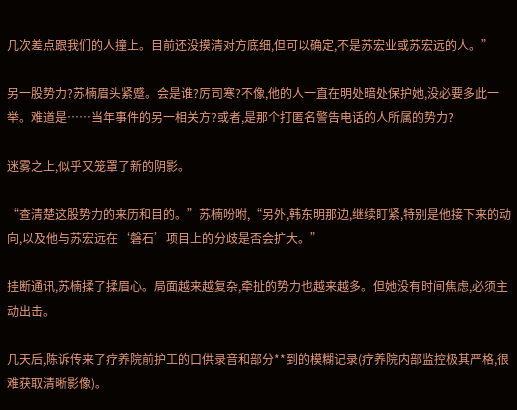几次差点跟我们的人撞上。目前还没摸清对方底细,但可以确定,不是苏宏业或苏宏远的人。”

另一股势力?苏楠眉头紧蹙。会是谁?厉司寒?不像,他的人一直在明处暗处保护她,没必要多此一举。难道是……当年事件的另一相关方?或者,是那个打匿名警告电话的人所属的势力?

迷雾之上,似乎又笼罩了新的阴影。

“查清楚这股势力的来历和目的。”苏楠吩咐,“另外,韩东明那边,继续盯紧,特别是他接下来的动向,以及他与苏宏远在‘磐石’项目上的分歧是否会扩大。”

挂断通讯,苏楠揉了揉眉心。局面越来越复杂,牵扯的势力也越来越多。但她没有时间焦虑,必须主动出击。

几天后,陈诉传来了疗养院前护工的口供录音和部分**到的模糊记录(疗养院内部监控极其严格,很难获取清晰影像)。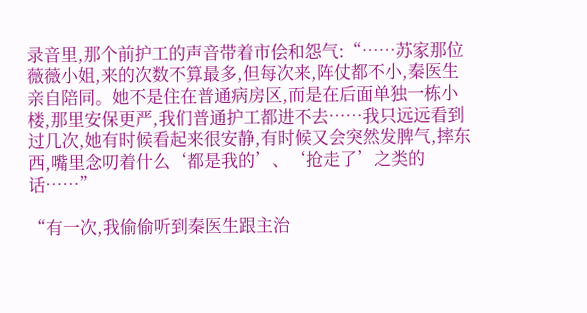录音里,那个前护工的声音带着市侩和怨气:“……苏家那位薇薇小姐,来的次数不算最多,但每次来,阵仗都不小,秦医生亲自陪同。她不是住在普通病房区,而是在后面单独一栋小楼,那里安保更严,我们普通护工都进不去……我只远远看到过几次,她有时候看起来很安静,有时候又会突然发脾气,摔东西,嘴里念叨着什么‘都是我的’、‘抢走了’之类的话……”

“有一次,我偷偷听到秦医生跟主治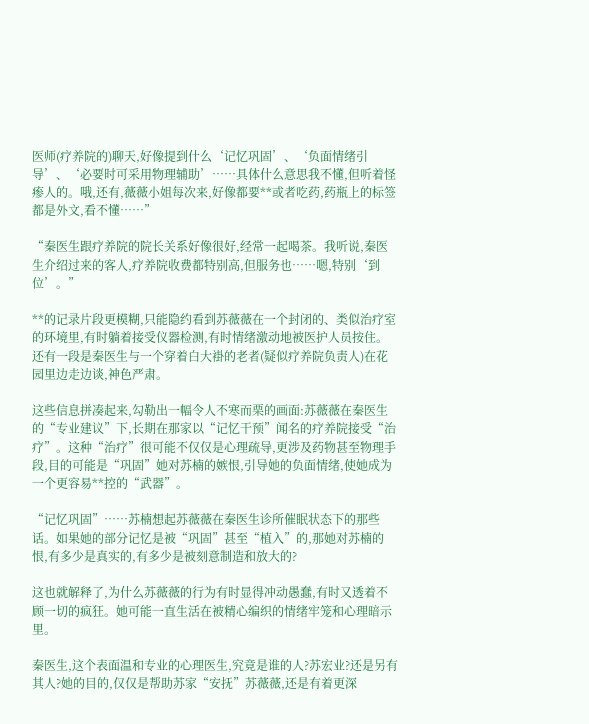医师(疗养院的)聊天,好像提到什么‘记忆巩固’、‘负面情绪引导’、‘必要时可采用物理辅助’……具体什么意思我不懂,但听着怪瘆人的。哦,还有,薇薇小姐每次来,好像都要**或者吃药,药瓶上的标签都是外文,看不懂……”

“秦医生跟疗养院的院长关系好像很好,经常一起喝茶。我听说,秦医生介绍过来的客人,疗养院收费都特别高,但服务也……嗯,特别‘到位’。”

**的记录片段更模糊,只能隐约看到苏薇薇在一个封闭的、类似治疗室的环境里,有时躺着接受仪器检测,有时情绪激动地被医护人员按住。还有一段是秦医生与一个穿着白大褂的老者(疑似疗养院负责人)在花园里边走边谈,神色严肃。

这些信息拼凑起来,勾勒出一幅令人不寒而栗的画面:苏薇薇在秦医生的“专业建议”下,长期在那家以“记忆干预”闻名的疗养院接受“治疗”。这种“治疗”很可能不仅仅是心理疏导,更涉及药物甚至物理手段,目的可能是“巩固”她对苏楠的嫉恨,引导她的负面情绪,使她成为一个更容易**控的“武器”。

“记忆巩固”……苏楠想起苏薇薇在秦医生诊所催眠状态下的那些话。如果她的部分记忆是被“巩固”甚至“植入”的,那她对苏楠的恨,有多少是真实的,有多少是被刻意制造和放大的?

这也就解释了,为什么苏薇薇的行为有时显得冲动愚蠢,有时又透着不顾一切的疯狂。她可能一直生活在被精心编织的情绪牢笼和心理暗示里。

秦医生,这个表面温和专业的心理医生,究竟是谁的人?苏宏业?还是另有其人?她的目的,仅仅是帮助苏家“安抚”苏薇薇,还是有着更深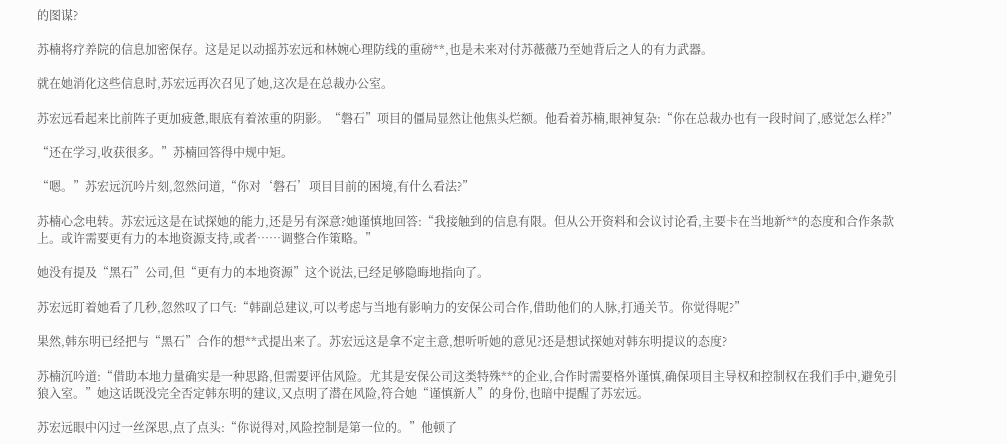的图谋?

苏楠将疗养院的信息加密保存。这是足以动摇苏宏远和林婉心理防线的重磅**,也是未来对付苏薇薇乃至她背后之人的有力武器。

就在她消化这些信息时,苏宏远再次召见了她,这次是在总裁办公室。

苏宏远看起来比前阵子更加疲惫,眼底有着浓重的阴影。“磐石”项目的僵局显然让他焦头烂额。他看着苏楠,眼神复杂:“你在总裁办也有一段时间了,感觉怎么样?”

“还在学习,收获很多。”苏楠回答得中规中矩。

“嗯。”苏宏远沉吟片刻,忽然问道,“你对‘磐石’项目目前的困境,有什么看法?”

苏楠心念电转。苏宏远这是在试探她的能力,还是另有深意?她谨慎地回答:“我接触到的信息有限。但从公开资料和会议讨论看,主要卡在当地新**的态度和合作条款上。或许需要更有力的本地资源支持,或者……调整合作策略。”

她没有提及“黑石”公司,但“更有力的本地资源”这个说法,已经足够隐晦地指向了。

苏宏远盯着她看了几秒,忽然叹了口气:“韩副总建议,可以考虑与当地有影响力的安保公司合作,借助他们的人脉,打通关节。你觉得呢?”

果然,韩东明已经把与“黑石”合作的想**式提出来了。苏宏远这是拿不定主意,想听听她的意见?还是想试探她对韩东明提议的态度?

苏楠沉吟道:“借助本地力量确实是一种思路,但需要评估风险。尤其是安保公司这类特殊**的企业,合作时需要格外谨慎,确保项目主导权和控制权在我们手中,避免引狼入室。”她这话既没完全否定韩东明的建议,又点明了潜在风险,符合她“谨慎新人”的身份,也暗中提醒了苏宏远。

苏宏远眼中闪过一丝深思,点了点头:“你说得对,风险控制是第一位的。”他顿了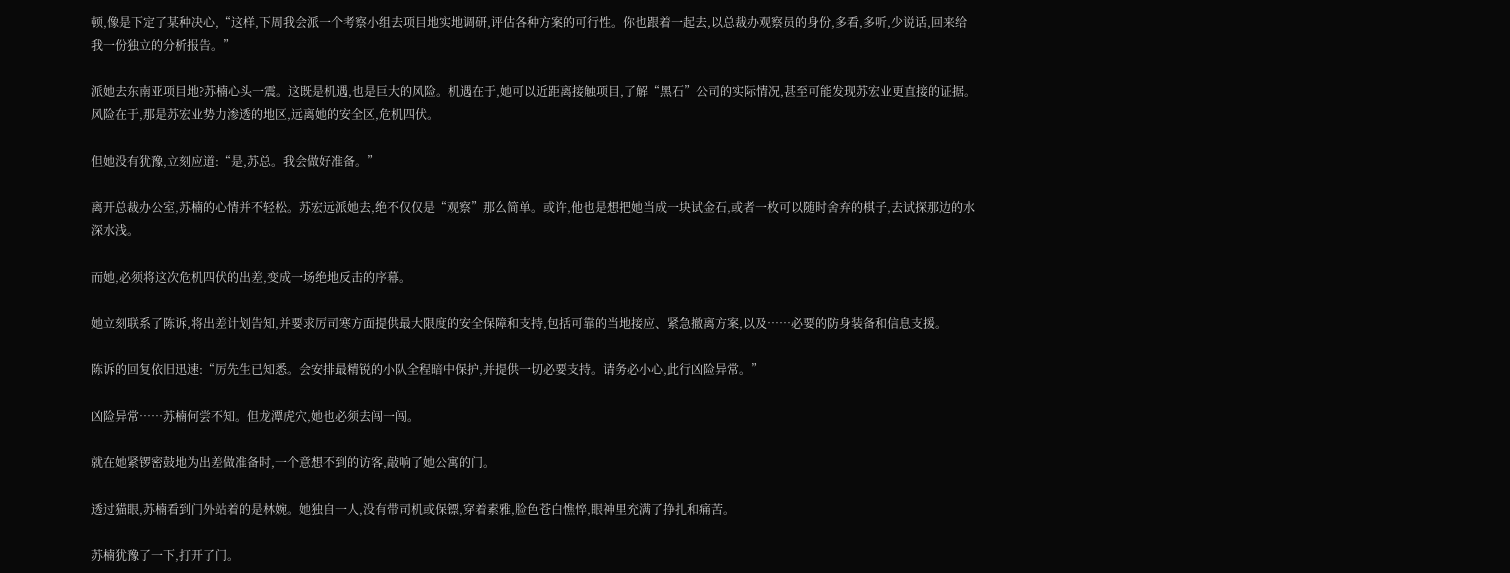顿,像是下定了某种决心,“这样,下周我会派一个考察小组去项目地实地调研,评估各种方案的可行性。你也跟着一起去,以总裁办观察员的身份,多看,多听,少说话,回来给我一份独立的分析报告。”

派她去东南亚项目地?苏楠心头一震。这既是机遇,也是巨大的风险。机遇在于,她可以近距离接触项目,了解“黑石”公司的实际情况,甚至可能发现苏宏业更直接的证据。风险在于,那是苏宏业势力渗透的地区,远离她的安全区,危机四伏。

但她没有犹豫,立刻应道:“是,苏总。我会做好准备。”

离开总裁办公室,苏楠的心情并不轻松。苏宏远派她去,绝不仅仅是“观察”那么简单。或许,他也是想把她当成一块试金石,或者一枚可以随时舍弃的棋子,去试探那边的水深水浅。

而她,必须将这次危机四伏的出差,变成一场绝地反击的序幕。

她立刻联系了陈诉,将出差计划告知,并要求厉司寒方面提供最大限度的安全保障和支持,包括可靠的当地接应、紧急撤离方案,以及……必要的防身装备和信息支援。

陈诉的回复依旧迅速:“厉先生已知悉。会安排最精锐的小队全程暗中保护,并提供一切必要支持。请务必小心,此行凶险异常。”

凶险异常……苏楠何尝不知。但龙潭虎穴,她也必须去闯一闯。

就在她紧锣密鼓地为出差做准备时,一个意想不到的访客,敲响了她公寓的门。

透过猫眼,苏楠看到门外站着的是林婉。她独自一人,没有带司机或保镖,穿着素雅,脸色苍白憔悴,眼神里充满了挣扎和痛苦。

苏楠犹豫了一下,打开了门。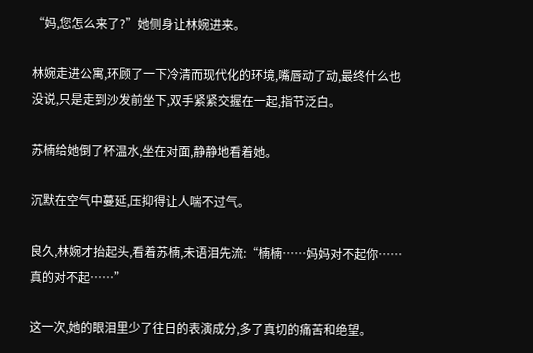“妈,您怎么来了?”她侧身让林婉进来。

林婉走进公寓,环顾了一下冷清而现代化的环境,嘴唇动了动,最终什么也没说,只是走到沙发前坐下,双手紧紧交握在一起,指节泛白。

苏楠给她倒了杯温水,坐在对面,静静地看着她。

沉默在空气中蔓延,压抑得让人喘不过气。

良久,林婉才抬起头,看着苏楠,未语泪先流:“楠楠……妈妈对不起你……真的对不起……”

这一次,她的眼泪里少了往日的表演成分,多了真切的痛苦和绝望。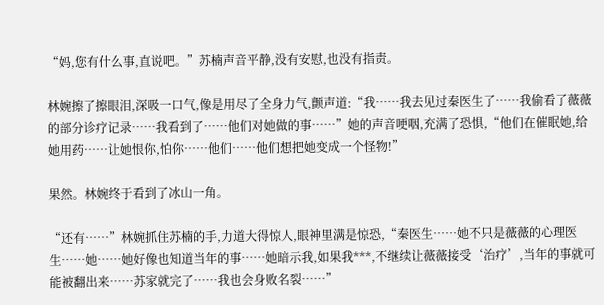“妈,您有什么事,直说吧。”苏楠声音平静,没有安慰,也没有指责。

林婉擦了擦眼泪,深吸一口气,像是用尽了全身力气,颤声道:“我……我去见过秦医生了……我偷看了薇薇的部分诊疗记录……我看到了……他们对她做的事……”她的声音哽咽,充满了恐惧,“他们在催眠她,给她用药……让她恨你,怕你……他们……他们想把她变成一个怪物!”

果然。林婉终于看到了冰山一角。

“还有……”林婉抓住苏楠的手,力道大得惊人,眼神里满是惊恐,“秦医生……她不只是薇薇的心理医生……她……她好像也知道当年的事……她暗示我,如果我***,不继续让薇薇接受‘治疗’,当年的事就可能被翻出来……苏家就完了……我也会身败名裂……”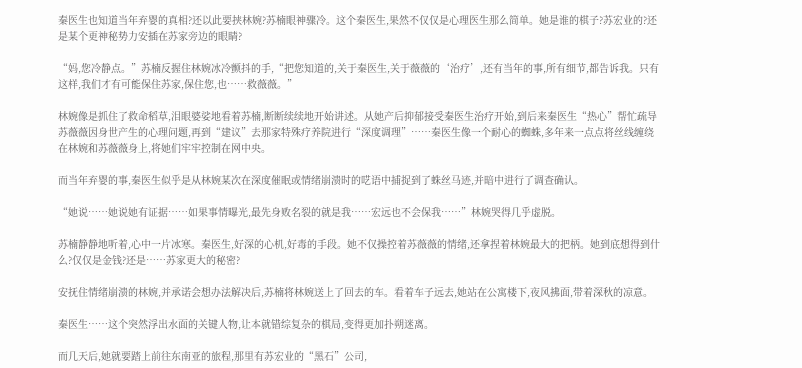秦医生也知道当年弃婴的真相?还以此要挟林婉?苏楠眼神骤冷。这个秦医生,果然不仅仅是心理医生那么简单。她是谁的棋子?苏宏业的?还是某个更神秘势力安插在苏家旁边的眼睛?

“妈,您冷静点。”苏楠反握住林婉冰冷颤抖的手,“把您知道的,关于秦医生,关于薇薇的‘治疗’,还有当年的事,所有细节,都告诉我。只有这样,我们才有可能保住苏家,保住您,也……救薇薇。”

林婉像是抓住了救命稻草,泪眼婆娑地看着苏楠,断断续续地开始讲述。从她产后抑郁接受秦医生治疗开始,到后来秦医生“热心”帮忙疏导苏薇薇因身世产生的心理问题,再到“建议”去那家特殊疗养院进行“深度调理”……秦医生像一个耐心的蜘蛛,多年来一点点将丝线缠绕在林婉和苏薇薇身上,将她们牢牢控制在网中央。

而当年弃婴的事,秦医生似乎是从林婉某次在深度催眠或情绪崩溃时的呓语中捕捉到了蛛丝马迹,并暗中进行了调查确认。

“她说……她说她有证据……如果事情曝光,最先身败名裂的就是我……宏远也不会保我……”林婉哭得几乎虚脱。

苏楠静静地听着,心中一片冰寒。秦医生,好深的心机,好毒的手段。她不仅操控着苏薇薇的情绪,还拿捏着林婉最大的把柄。她到底想得到什么?仅仅是金钱?还是……苏家更大的秘密?

安抚住情绪崩溃的林婉,并承诺会想办法解决后,苏楠将林婉送上了回去的车。看着车子远去,她站在公寓楼下,夜风拂面,带着深秋的凉意。

秦医生……这个突然浮出水面的关键人物,让本就错综复杂的棋局,变得更加扑朔迷离。

而几天后,她就要踏上前往东南亚的旅程,那里有苏宏业的“黑石”公司,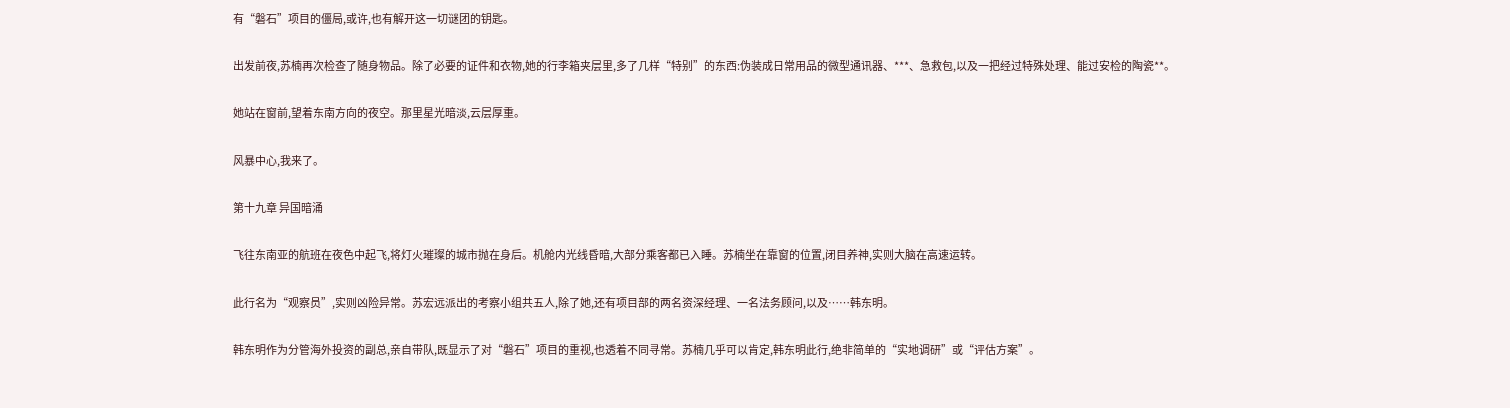有“磐石”项目的僵局,或许,也有解开这一切谜团的钥匙。

出发前夜,苏楠再次检查了随身物品。除了必要的证件和衣物,她的行李箱夹层里,多了几样“特别”的东西:伪装成日常用品的微型通讯器、***、急救包,以及一把经过特殊处理、能过安检的陶瓷**。

她站在窗前,望着东南方向的夜空。那里星光暗淡,云层厚重。

风暴中心,我来了。

第十九章 异国暗涌

飞往东南亚的航班在夜色中起飞,将灯火璀璨的城市抛在身后。机舱内光线昏暗,大部分乘客都已入睡。苏楠坐在靠窗的位置,闭目养神,实则大脑在高速运转。

此行名为“观察员”,实则凶险异常。苏宏远派出的考察小组共五人,除了她,还有项目部的两名资深经理、一名法务顾问,以及……韩东明。

韩东明作为分管海外投资的副总,亲自带队,既显示了对“磐石”项目的重视,也透着不同寻常。苏楠几乎可以肯定,韩东明此行,绝非简单的“实地调研”或“评估方案”。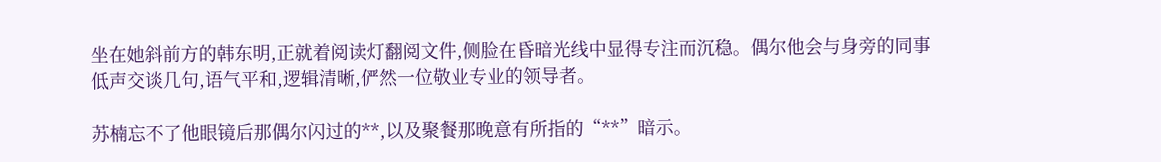坐在她斜前方的韩东明,正就着阅读灯翻阅文件,侧脸在昏暗光线中显得专注而沉稳。偶尔他会与身旁的同事低声交谈几句,语气平和,逻辑清晰,俨然一位敬业专业的领导者。

苏楠忘不了他眼镜后那偶尔闪过的**,以及聚餐那晚意有所指的“**”暗示。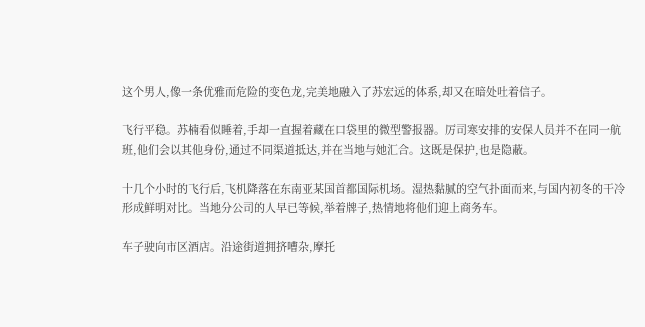这个男人,像一条优雅而危险的变色龙,完美地融入了苏宏远的体系,却又在暗处吐着信子。

飞行平稳。苏楠看似睡着,手却一直握着藏在口袋里的微型警报器。厉司寒安排的安保人员并不在同一航班,他们会以其他身份,通过不同渠道抵达,并在当地与她汇合。这既是保护,也是隐蔽。

十几个小时的飞行后,飞机降落在东南亚某国首都国际机场。湿热黏腻的空气扑面而来,与国内初冬的干冷形成鲜明对比。当地分公司的人早已等候,举着牌子,热情地将他们迎上商务车。

车子驶向市区酒店。沿途街道拥挤嘈杂,摩托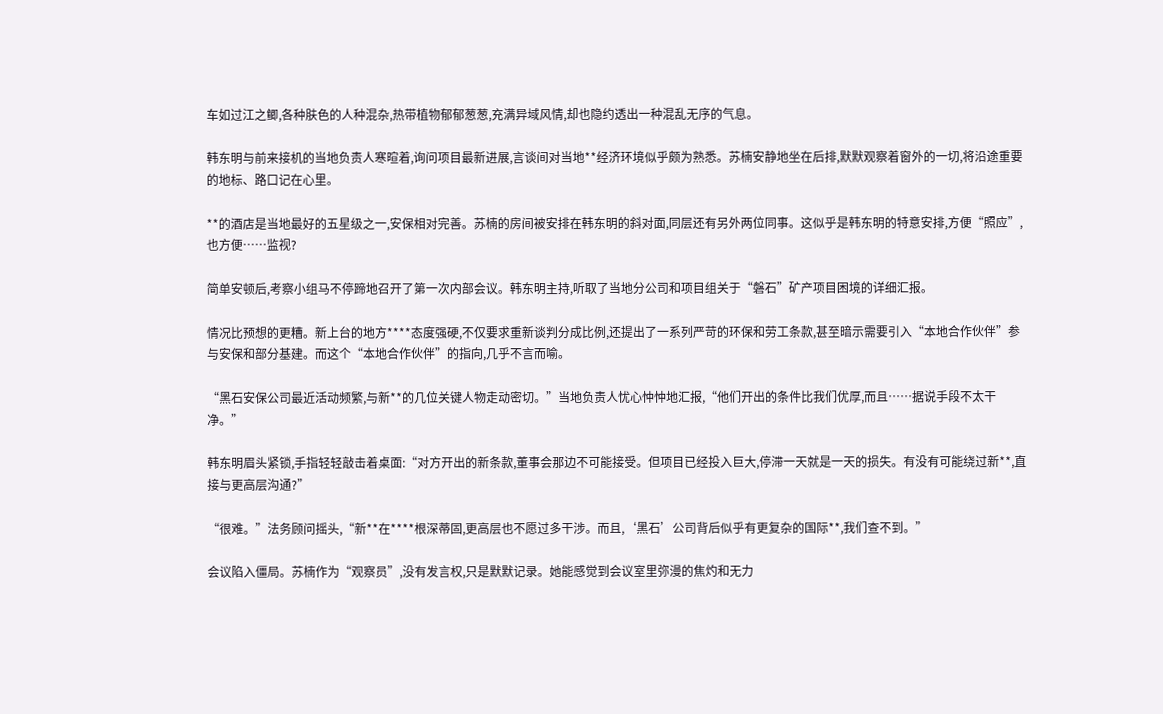车如过江之鲫,各种肤色的人种混杂,热带植物郁郁葱葱,充满异域风情,却也隐约透出一种混乱无序的气息。

韩东明与前来接机的当地负责人寒暄着,询问项目最新进展,言谈间对当地**经济环境似乎颇为熟悉。苏楠安静地坐在后排,默默观察着窗外的一切,将沿途重要的地标、路口记在心里。

**的酒店是当地最好的五星级之一,安保相对完善。苏楠的房间被安排在韩东明的斜对面,同层还有另外两位同事。这似乎是韩东明的特意安排,方便“照应”,也方便……监视?

简单安顿后,考察小组马不停蹄地召开了第一次内部会议。韩东明主持,听取了当地分公司和项目组关于“磐石”矿产项目困境的详细汇报。

情况比预想的更糟。新上台的地方****态度强硬,不仅要求重新谈判分成比例,还提出了一系列严苛的环保和劳工条款,甚至暗示需要引入“本地合作伙伴”参与安保和部分基建。而这个“本地合作伙伴”的指向,几乎不言而喻。

“黑石安保公司最近活动频繁,与新**的几位关键人物走动密切。”当地负责人忧心忡忡地汇报,“他们开出的条件比我们优厚,而且……据说手段不太干净。”

韩东明眉头紧锁,手指轻轻敲击着桌面:“对方开出的新条款,董事会那边不可能接受。但项目已经投入巨大,停滞一天就是一天的损失。有没有可能绕过新**,直接与更高层沟通?”

“很难。”法务顾问摇头,“新**在****根深蒂固,更高层也不愿过多干涉。而且,‘黑石’公司背后似乎有更复杂的国际**,我们查不到。”

会议陷入僵局。苏楠作为“观察员”,没有发言权,只是默默记录。她能感觉到会议室里弥漫的焦灼和无力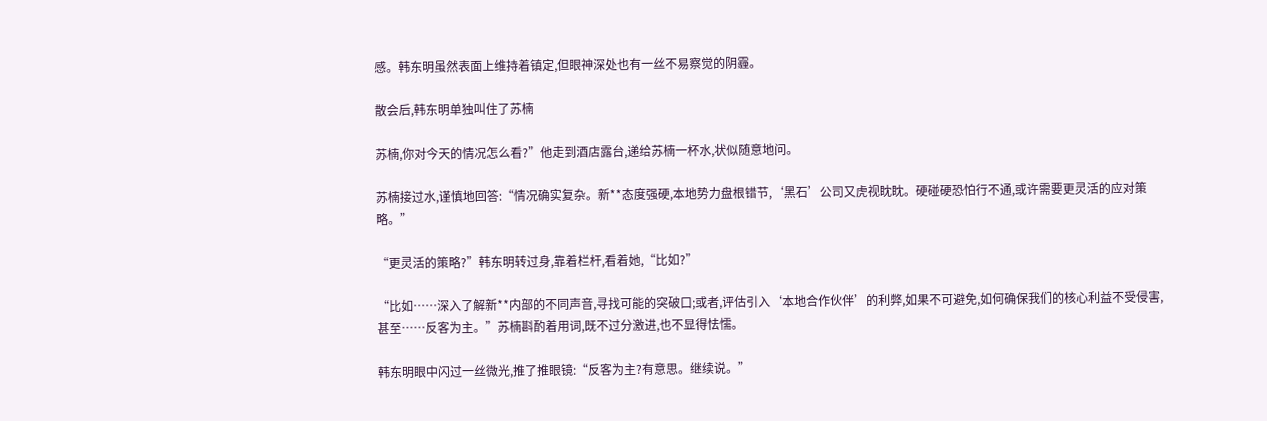感。韩东明虽然表面上维持着镇定,但眼神深处也有一丝不易察觉的阴霾。

散会后,韩东明单独叫住了苏楠

苏楠,你对今天的情况怎么看?”他走到酒店露台,递给苏楠一杯水,状似随意地问。

苏楠接过水,谨慎地回答:“情况确实复杂。新**态度强硬,本地势力盘根错节,‘黑石’公司又虎视眈眈。硬碰硬恐怕行不通,或许需要更灵活的应对策略。”

“更灵活的策略?”韩东明转过身,靠着栏杆,看着她,“比如?”

“比如……深入了解新**内部的不同声音,寻找可能的突破口;或者,评估引入‘本地合作伙伴’的利弊,如果不可避免,如何确保我们的核心利益不受侵害,甚至……反客为主。”苏楠斟酌着用词,既不过分激进,也不显得怯懦。

韩东明眼中闪过一丝微光,推了推眼镜:“反客为主?有意思。继续说。”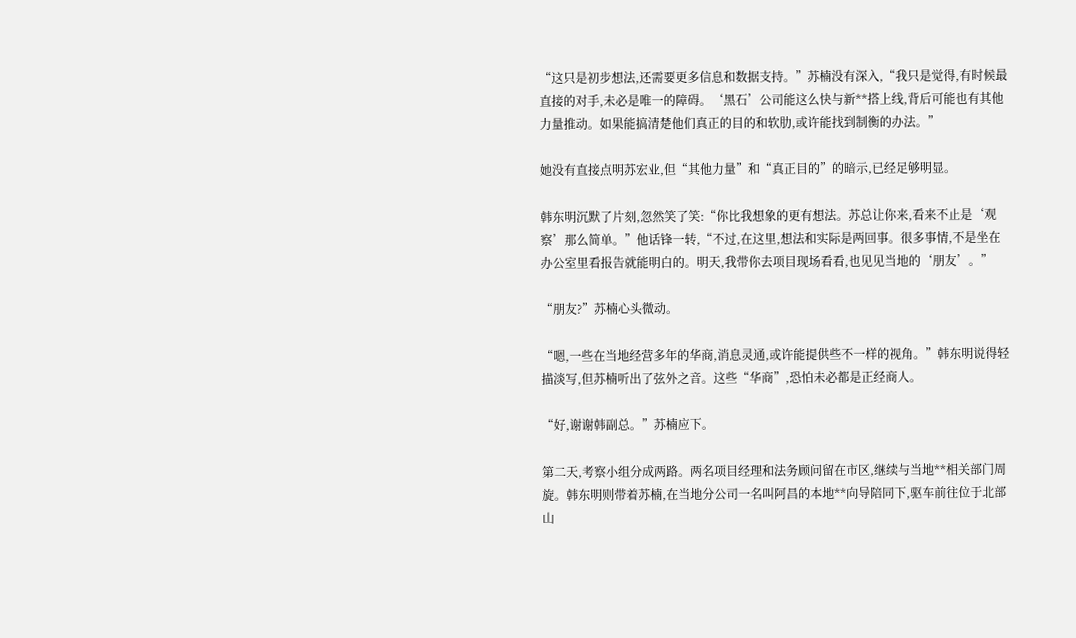“这只是初步想法,还需要更多信息和数据支持。”苏楠没有深入,“我只是觉得,有时候最直接的对手,未必是唯一的障碍。‘黑石’公司能这么快与新**搭上线,背后可能也有其他力量推动。如果能搞清楚他们真正的目的和软肋,或许能找到制衡的办法。”

她没有直接点明苏宏业,但“其他力量”和“真正目的”的暗示,已经足够明显。

韩东明沉默了片刻,忽然笑了笑:“你比我想象的更有想法。苏总让你来,看来不止是‘观察’那么简单。”他话锋一转,“不过,在这里,想法和实际是两回事。很多事情,不是坐在办公室里看报告就能明白的。明天,我带你去项目现场看看,也见见当地的‘朋友’。”

“朋友?”苏楠心头微动。

“嗯,一些在当地经营多年的华商,消息灵通,或许能提供些不一样的视角。”韩东明说得轻描淡写,但苏楠听出了弦外之音。这些“华商”,恐怕未必都是正经商人。

“好,谢谢韩副总。”苏楠应下。

第二天,考察小组分成两路。两名项目经理和法务顾问留在市区,继续与当地**相关部门周旋。韩东明则带着苏楠,在当地分公司一名叫阿昌的本地**向导陪同下,驱车前往位于北部山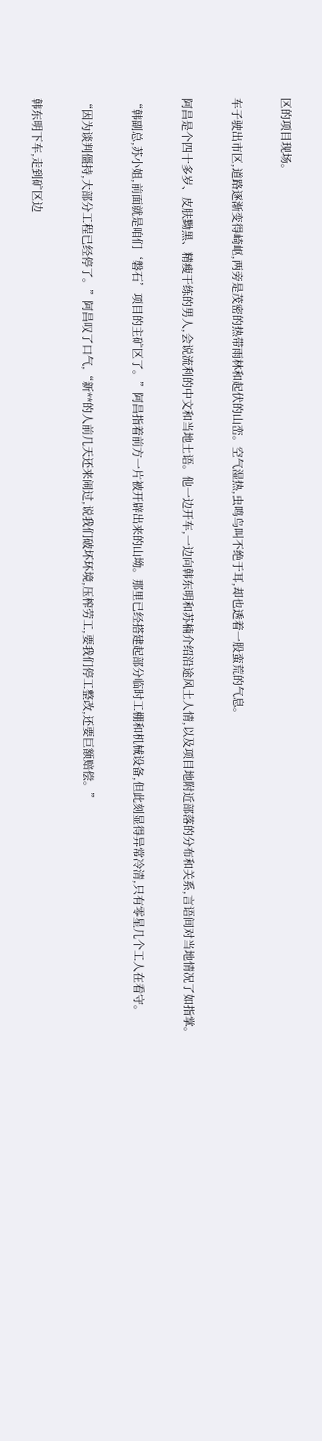区的项目现场。

车子驶出市区,道路逐渐变得崎岖,两旁是茂密的热带雨林和起伏的山峦。空气湿热,虫鸣鸟叫不绝于耳,却也透着一股蛮荒的气息。

阿昌是个四十多岁、皮肤黝黑、精瘦干练的男人,会说流利的中文和当地土语。他一边开车,一边向韩东明和苏楠介绍沿途风土人情,以及项目地附近部落的分布和关系,言语间对当地情况了如指掌。

“韩副总,苏小姐,前面就是咱们‘磐石’项目的主矿区了。”阿昌指着前方一片被开辟出来的山坳。那里已经搭建起部分临时工棚和机械设备,但此刻显得异常冷清,只有零星几个工人在看守。

“因为谈判僵持,大部分工程已经停了。”阿昌叹了口气,“新**的人前几天还来闹过,说我们破坏环境,压榨劳工,要我们停工整改,还要巨额赔偿。”

韩东明下车,走到矿区边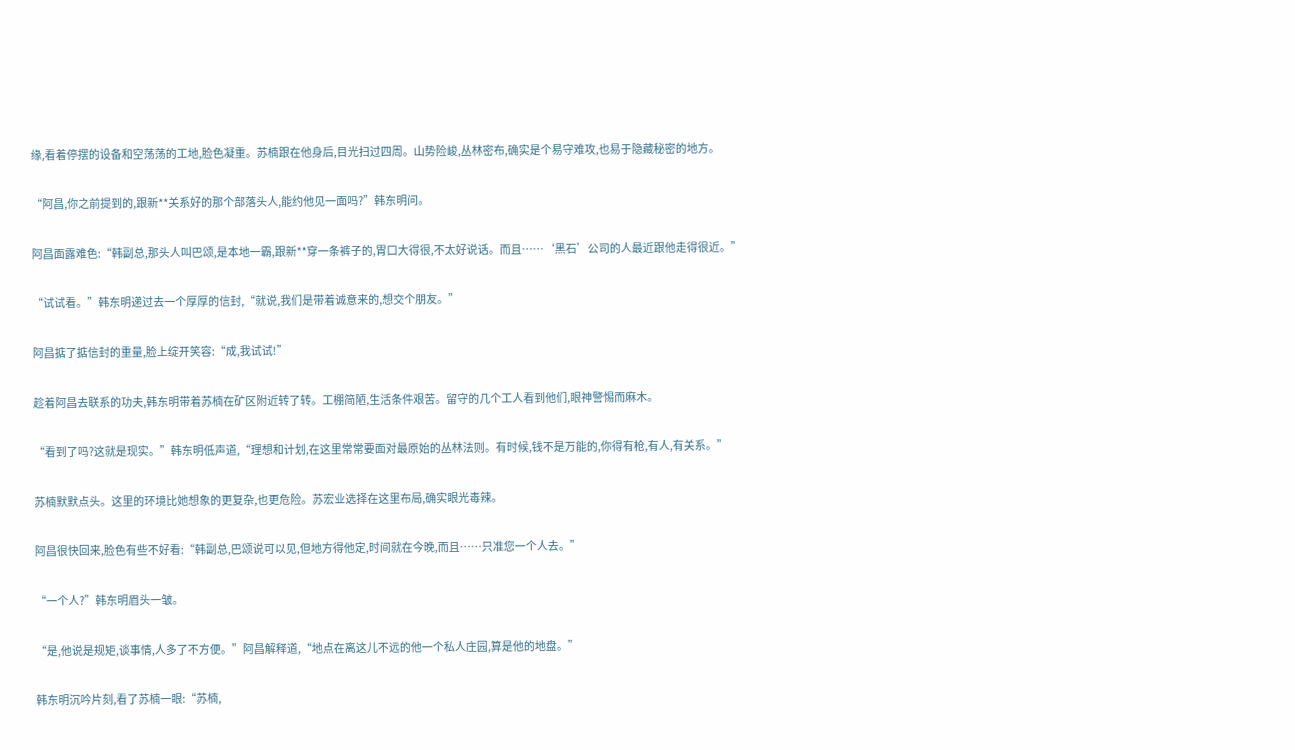缘,看着停摆的设备和空荡荡的工地,脸色凝重。苏楠跟在他身后,目光扫过四周。山势险峻,丛林密布,确实是个易守难攻,也易于隐藏秘密的地方。

“阿昌,你之前提到的,跟新**关系好的那个部落头人,能约他见一面吗?”韩东明问。

阿昌面露难色:“韩副总,那头人叫巴颂,是本地一霸,跟新**穿一条裤子的,胃口大得很,不太好说话。而且……‘黑石’公司的人最近跟他走得很近。”

“试试看。”韩东明递过去一个厚厚的信封,“就说,我们是带着诚意来的,想交个朋友。”

阿昌掂了掂信封的重量,脸上绽开笑容:“成,我试试!”

趁着阿昌去联系的功夫,韩东明带着苏楠在矿区附近转了转。工棚简陋,生活条件艰苦。留守的几个工人看到他们,眼神警惕而麻木。

“看到了吗?这就是现实。”韩东明低声道,“理想和计划,在这里常常要面对最原始的丛林法则。有时候,钱不是万能的,你得有枪,有人,有关系。”

苏楠默默点头。这里的环境比她想象的更复杂,也更危险。苏宏业选择在这里布局,确实眼光毒辣。

阿昌很快回来,脸色有些不好看:“韩副总,巴颂说可以见,但地方得他定,时间就在今晚,而且……只准您一个人去。”

“一个人?”韩东明眉头一皱。

“是,他说是规矩,谈事情,人多了不方便。”阿昌解释道,“地点在离这儿不远的他一个私人庄园,算是他的地盘。”

韩东明沉吟片刻,看了苏楠一眼:“苏楠,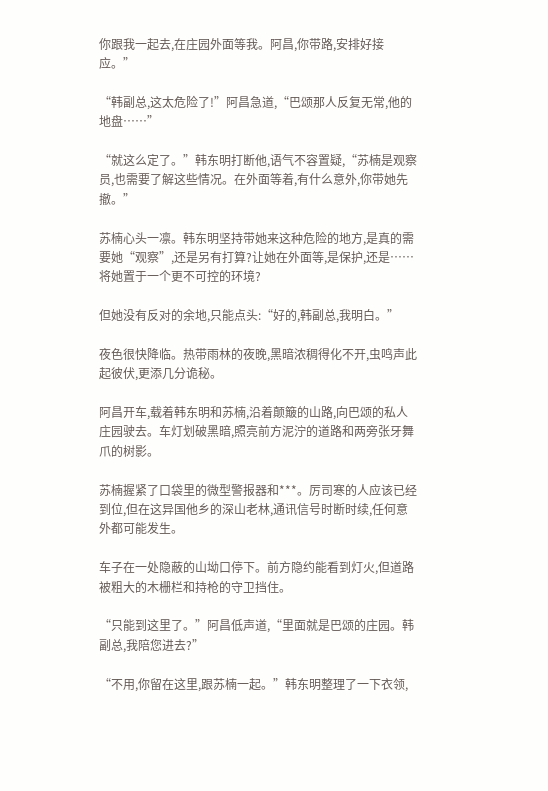你跟我一起去,在庄园外面等我。阿昌,你带路,安排好接应。”

“韩副总,这太危险了!”阿昌急道,“巴颂那人反复无常,他的地盘……”

“就这么定了。”韩东明打断他,语气不容置疑,“苏楠是观察员,也需要了解这些情况。在外面等着,有什么意外,你带她先撤。”

苏楠心头一凛。韩东明坚持带她来这种危险的地方,是真的需要她“观察”,还是另有打算?让她在外面等,是保护,还是……将她置于一个更不可控的环境?

但她没有反对的余地,只能点头:“好的,韩副总,我明白。”

夜色很快降临。热带雨林的夜晚,黑暗浓稠得化不开,虫鸣声此起彼伏,更添几分诡秘。

阿昌开车,载着韩东明和苏楠,沿着颠簸的山路,向巴颂的私人庄园驶去。车灯划破黑暗,照亮前方泥泞的道路和两旁张牙舞爪的树影。

苏楠握紧了口袋里的微型警报器和***。厉司寒的人应该已经到位,但在这异国他乡的深山老林,通讯信号时断时续,任何意外都可能发生。

车子在一处隐蔽的山坳口停下。前方隐约能看到灯火,但道路被粗大的木栅栏和持枪的守卫挡住。

“只能到这里了。”阿昌低声道,“里面就是巴颂的庄园。韩副总,我陪您进去?”

“不用,你留在这里,跟苏楠一起。”韩东明整理了一下衣领,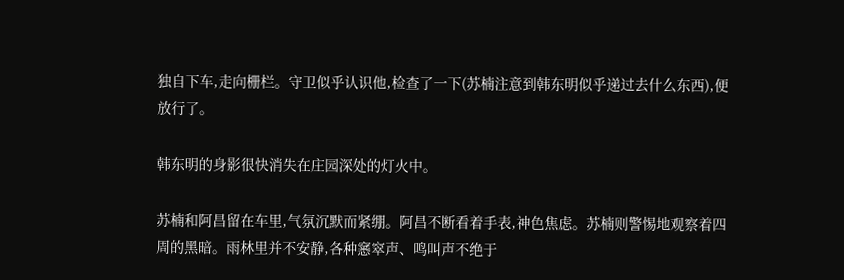独自下车,走向栅栏。守卫似乎认识他,检查了一下(苏楠注意到韩东明似乎递过去什么东西),便放行了。

韩东明的身影很快消失在庄园深处的灯火中。

苏楠和阿昌留在车里,气氛沉默而紧绷。阿昌不断看着手表,神色焦虑。苏楠则警惕地观察着四周的黑暗。雨林里并不安静,各种窸窣声、鸣叫声不绝于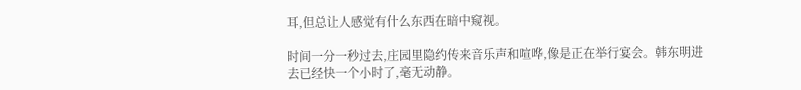耳,但总让人感觉有什么东西在暗中窥视。

时间一分一秒过去,庄园里隐约传来音乐声和喧哗,像是正在举行宴会。韩东明进去已经快一个小时了,毫无动静。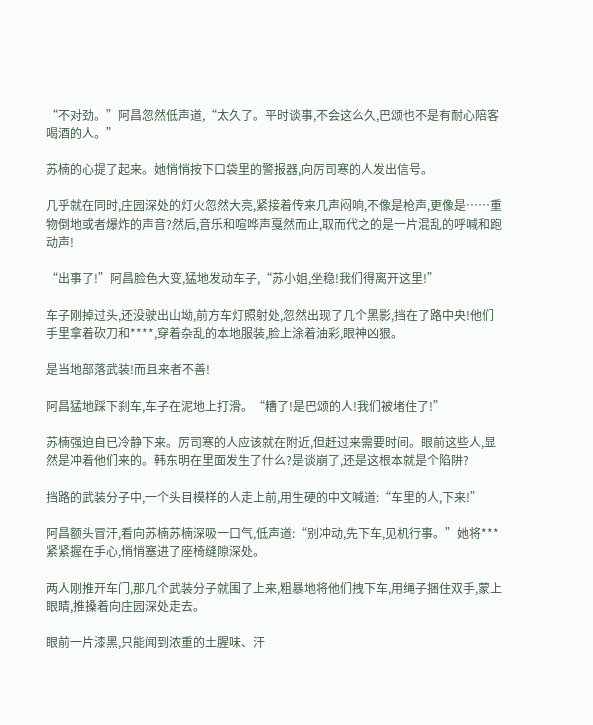“不对劲。”阿昌忽然低声道,“太久了。平时谈事,不会这么久,巴颂也不是有耐心陪客喝酒的人。”

苏楠的心提了起来。她悄悄按下口袋里的警报器,向厉司寒的人发出信号。

几乎就在同时,庄园深处的灯火忽然大亮,紧接着传来几声闷响,不像是枪声,更像是……重物倒地或者爆炸的声音?然后,音乐和喧哗声戛然而止,取而代之的是一片混乱的呼喊和跑动声!

“出事了!”阿昌脸色大变,猛地发动车子,“苏小姐,坐稳!我们得离开这里!”

车子刚掉过头,还没驶出山坳,前方车灯照射处,忽然出现了几个黑影,挡在了路中央!他们手里拿着砍刀和****,穿着杂乱的本地服装,脸上涂着油彩,眼神凶狠。

是当地部落武装!而且来者不善!

阿昌猛地踩下刹车,车子在泥地上打滑。“糟了!是巴颂的人!我们被堵住了!”

苏楠强迫自已冷静下来。厉司寒的人应该就在附近,但赶过来需要时间。眼前这些人,显然是冲着他们来的。韩东明在里面发生了什么?是谈崩了,还是这根本就是个陷阱?

挡路的武装分子中,一个头目模样的人走上前,用生硬的中文喊道:“车里的人,下来!”

阿昌额头冒汗,看向苏楠苏楠深吸一口气,低声道:“别冲动,先下车,见机行事。”她将***紧紧握在手心,悄悄塞进了座椅缝隙深处。

两人刚推开车门,那几个武装分子就围了上来,粗暴地将他们拽下车,用绳子捆住双手,蒙上眼睛,推搡着向庄园深处走去。

眼前一片漆黑,只能闻到浓重的土腥味、汗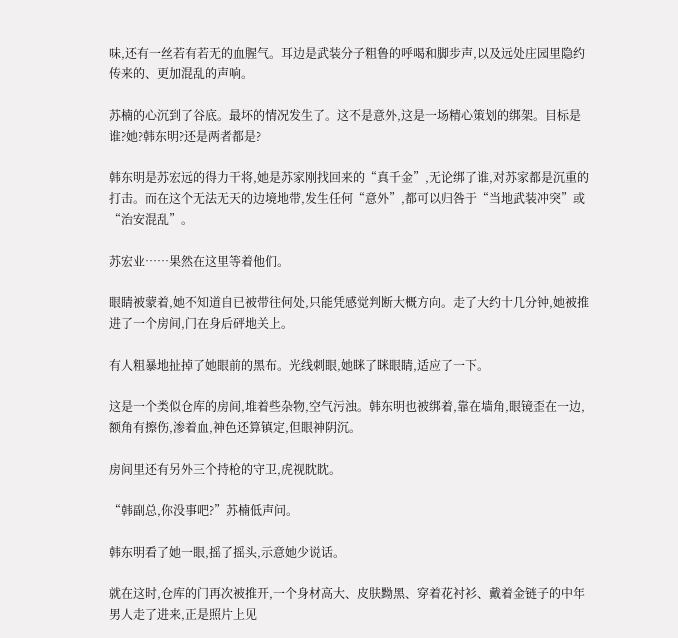味,还有一丝若有若无的血腥气。耳边是武装分子粗鲁的呼喝和脚步声,以及远处庄园里隐约传来的、更加混乱的声响。

苏楠的心沉到了谷底。最坏的情况发生了。这不是意外,这是一场精心策划的绑架。目标是谁?她?韩东明?还是两者都是?

韩东明是苏宏远的得力干将,她是苏家刚找回来的“真千金”,无论绑了谁,对苏家都是沉重的打击。而在这个无法无天的边境地带,发生任何“意外”,都可以归咎于“当地武装冲突”或“治安混乱”。

苏宏业……果然在这里等着他们。

眼睛被蒙着,她不知道自已被带往何处,只能凭感觉判断大概方向。走了大约十几分钟,她被推进了一个房间,门在身后砰地关上。

有人粗暴地扯掉了她眼前的黑布。光线刺眼,她眯了眯眼睛,适应了一下。

这是一个类似仓库的房间,堆着些杂物,空气污浊。韩东明也被绑着,靠在墙角,眼镜歪在一边,额角有擦伤,渗着血,神色还算镇定,但眼神阴沉。

房间里还有另外三个持枪的守卫,虎视眈眈。

“韩副总,你没事吧?”苏楠低声问。

韩东明看了她一眼,摇了摇头,示意她少说话。

就在这时,仓库的门再次被推开,一个身材高大、皮肤黝黑、穿着花衬衫、戴着金链子的中年男人走了进来,正是照片上见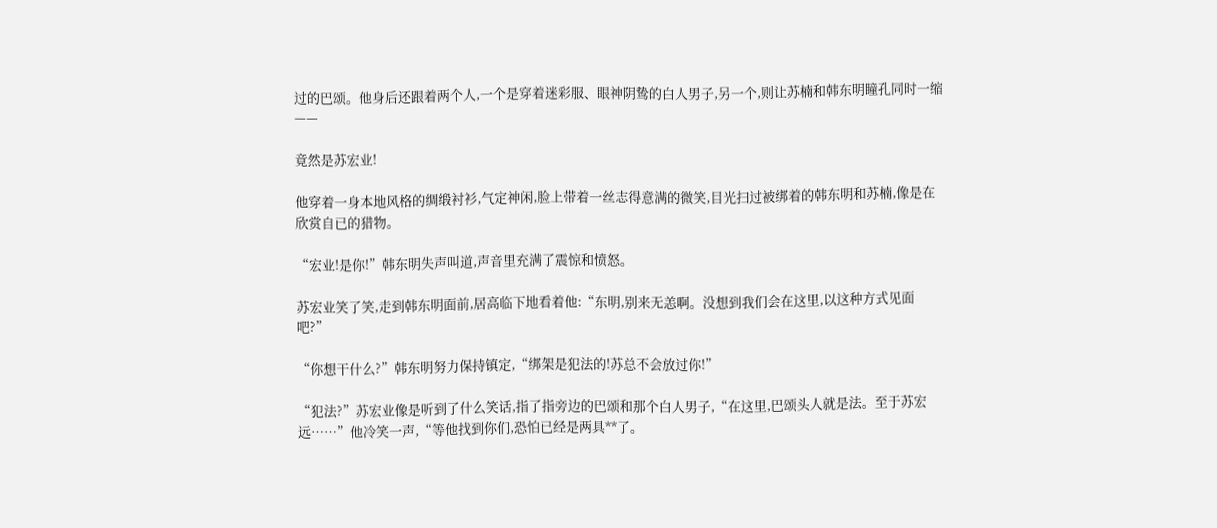过的巴颂。他身后还跟着两个人,一个是穿着迷彩服、眼神阴鸷的白人男子,另一个,则让苏楠和韩东明瞳孔同时一缩——

竟然是苏宏业!

他穿着一身本地风格的绸缎衬衫,气定神闲,脸上带着一丝志得意满的微笑,目光扫过被绑着的韩东明和苏楠,像是在欣赏自已的猎物。

“宏业!是你!”韩东明失声叫道,声音里充满了震惊和愤怒。

苏宏业笑了笑,走到韩东明面前,居高临下地看着他:“东明,别来无恙啊。没想到我们会在这里,以这种方式见面吧?”

“你想干什么?”韩东明努力保持镇定,“绑架是犯法的!苏总不会放过你!”

“犯法?”苏宏业像是听到了什么笑话,指了指旁边的巴颂和那个白人男子,“在这里,巴颂头人就是法。至于苏宏远……”他冷笑一声,“等他找到你们,恐怕已经是两具**了。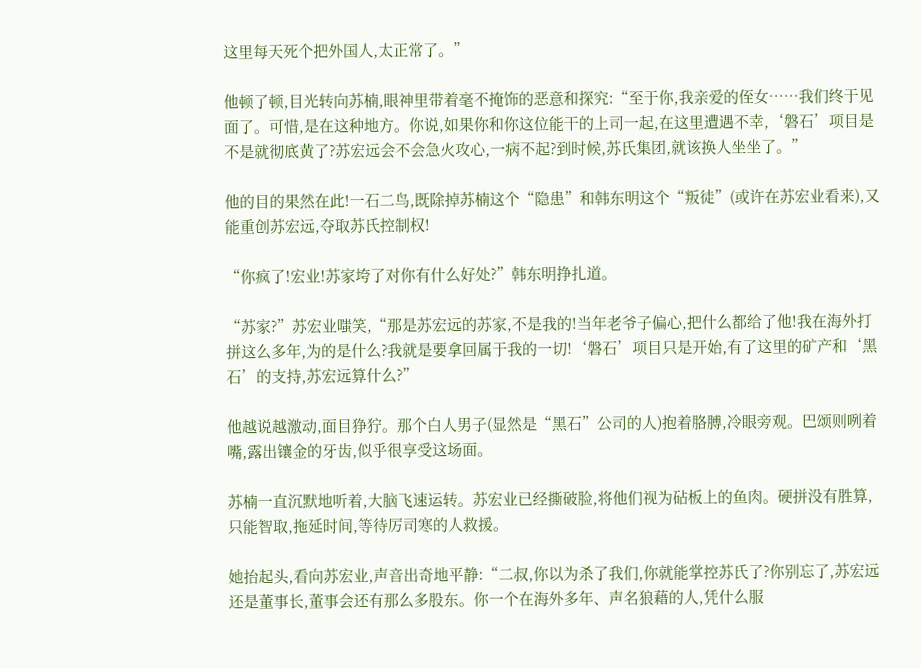这里每天死个把外国人,太正常了。”

他顿了顿,目光转向苏楠,眼神里带着毫不掩饰的恶意和探究:“至于你,我亲爱的侄女……我们终于见面了。可惜,是在这种地方。你说,如果你和你这位能干的上司一起,在这里遭遇不幸,‘磐石’项目是不是就彻底黄了?苏宏远会不会急火攻心,一病不起?到时候,苏氏集团,就该换人坐坐了。”

他的目的果然在此!一石二鸟,既除掉苏楠这个“隐患”和韩东明这个“叛徒”(或许在苏宏业看来),又能重创苏宏远,夺取苏氏控制权!

“你疯了!宏业!苏家垮了对你有什么好处?”韩东明挣扎道。

“苏家?”苏宏业嗤笑,“那是苏宏远的苏家,不是我的!当年老爷子偏心,把什么都给了他!我在海外打拼这么多年,为的是什么?我就是要拿回属于我的一切!‘磐石’项目只是开始,有了这里的矿产和‘黑石’的支持,苏宏远算什么?”

他越说越激动,面目狰狞。那个白人男子(显然是“黑石”公司的人)抱着胳膊,冷眼旁观。巴颂则咧着嘴,露出镶金的牙齿,似乎很享受这场面。

苏楠一直沉默地听着,大脑飞速运转。苏宏业已经撕破脸,将他们视为砧板上的鱼肉。硬拼没有胜算,只能智取,拖延时间,等待厉司寒的人救援。

她抬起头,看向苏宏业,声音出奇地平静:“二叔,你以为杀了我们,你就能掌控苏氏了?你别忘了,苏宏远还是董事长,董事会还有那么多股东。你一个在海外多年、声名狼藉的人,凭什么服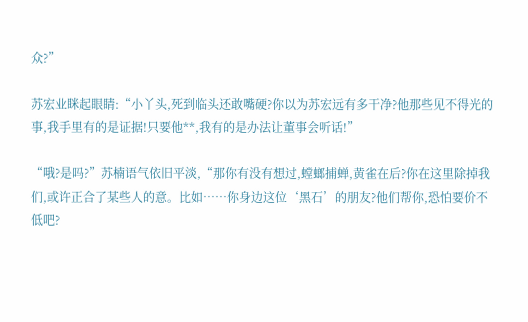众?”

苏宏业眯起眼睛:“小丫头,死到临头还敢嘴硬?你以为苏宏远有多干净?他那些见不得光的事,我手里有的是证据!只要他**,我有的是办法让董事会听话!”

“哦?是吗?”苏楠语气依旧平淡,“那你有没有想过,螳螂捕蝉,黄雀在后?你在这里除掉我们,或许正合了某些人的意。比如……你身边这位‘黑石’的朋友?他们帮你,恐怕要价不低吧?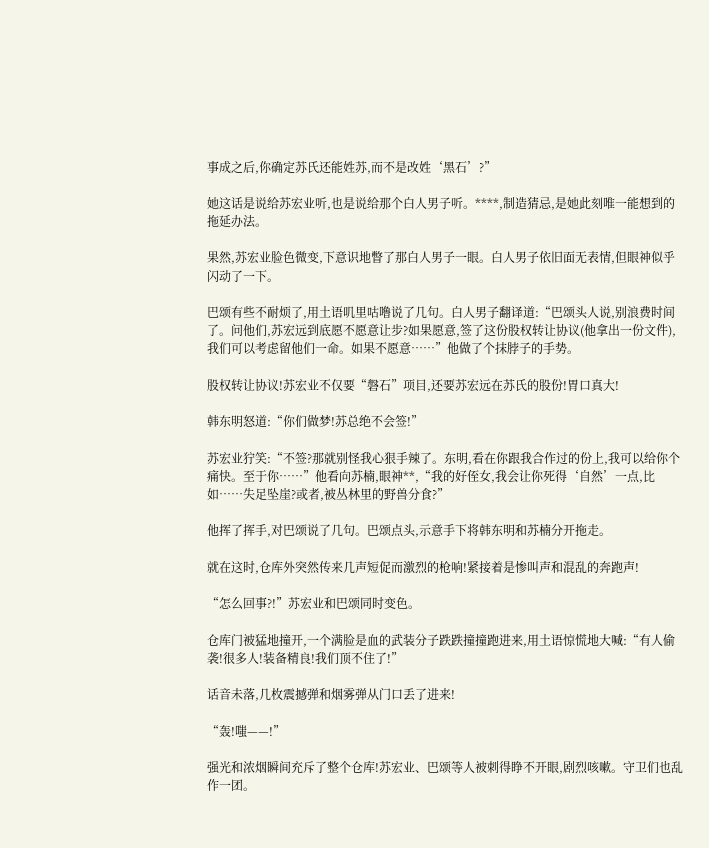事成之后,你确定苏氏还能姓苏,而不是改姓‘黑石’?”

她这话是说给苏宏业听,也是说给那个白人男子听。****,制造猜忌,是她此刻唯一能想到的拖延办法。

果然,苏宏业脸色微变,下意识地瞥了那白人男子一眼。白人男子依旧面无表情,但眼神似乎闪动了一下。

巴颂有些不耐烦了,用土语叽里咕噜说了几句。白人男子翻译道:“巴颂头人说,别浪费时间了。问他们,苏宏远到底愿不愿意让步?如果愿意,签了这份股权转让协议(他拿出一份文件),我们可以考虑留他们一命。如果不愿意……”他做了个抹脖子的手势。

股权转让协议!苏宏业不仅要“磐石”项目,还要苏宏远在苏氏的股份!胃口真大!

韩东明怒道:“你们做梦!苏总绝不会签!”

苏宏业狞笑:“不签?那就别怪我心狠手辣了。东明,看在你跟我合作过的份上,我可以给你个痛快。至于你……”他看向苏楠,眼神**,“我的好侄女,我会让你死得‘自然’一点,比如……失足坠崖?或者,被丛林里的野兽分食?”

他挥了挥手,对巴颂说了几句。巴颂点头,示意手下将韩东明和苏楠分开拖走。

就在这时,仓库外突然传来几声短促而激烈的枪响!紧接着是惨叫声和混乱的奔跑声!

“怎么回事?!”苏宏业和巴颂同时变色。

仓库门被猛地撞开,一个满脸是血的武装分子跌跌撞撞跑进来,用土语惊慌地大喊:“有人偷袭!很多人!装备精良!我们顶不住了!”

话音未落,几枚震撼弹和烟雾弹从门口丢了进来!

“轰!嗤——!”

强光和浓烟瞬间充斥了整个仓库!苏宏业、巴颂等人被刺得睁不开眼,剧烈咳嗽。守卫们也乱作一团。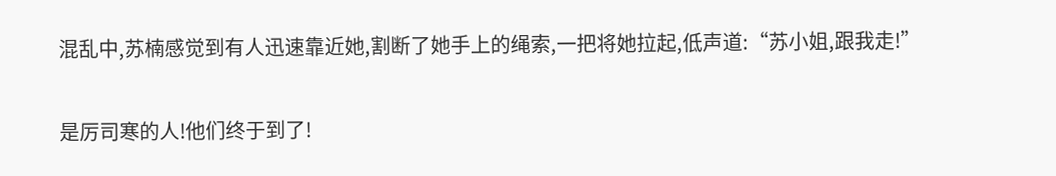混乱中,苏楠感觉到有人迅速靠近她,割断了她手上的绳索,一把将她拉起,低声道:“苏小姐,跟我走!”

是厉司寒的人!他们终于到了!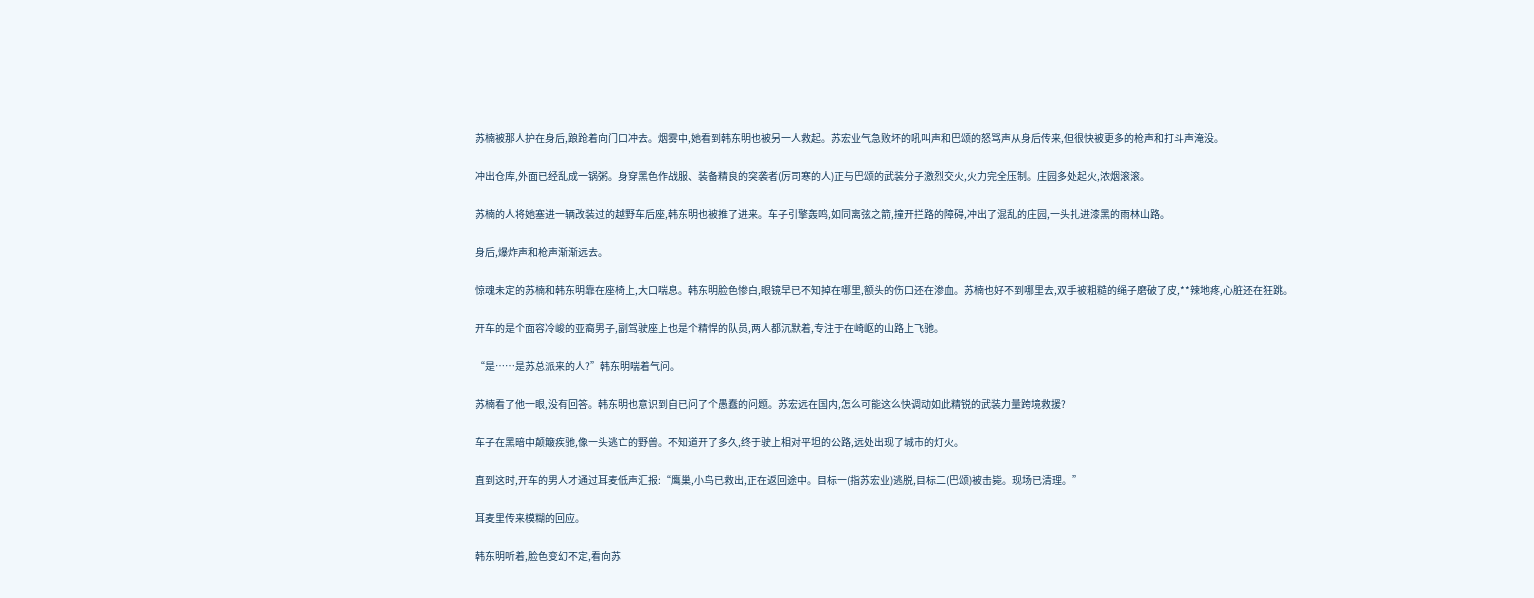苏楠被那人护在身后,踉跄着向门口冲去。烟雾中,她看到韩东明也被另一人救起。苏宏业气急败坏的吼叫声和巴颂的怒骂声从身后传来,但很快被更多的枪声和打斗声淹没。

冲出仓库,外面已经乱成一锅粥。身穿黑色作战服、装备精良的突袭者(厉司寒的人)正与巴颂的武装分子激烈交火,火力完全压制。庄园多处起火,浓烟滚滚。

苏楠的人将她塞进一辆改装过的越野车后座,韩东明也被推了进来。车子引擎轰鸣,如同离弦之箭,撞开拦路的障碍,冲出了混乱的庄园,一头扎进漆黑的雨林山路。

身后,爆炸声和枪声渐渐远去。

惊魂未定的苏楠和韩东明靠在座椅上,大口喘息。韩东明脸色惨白,眼镜早已不知掉在哪里,额头的伤口还在渗血。苏楠也好不到哪里去,双手被粗糙的绳子磨破了皮,**辣地疼,心脏还在狂跳。

开车的是个面容冷峻的亚裔男子,副驾驶座上也是个精悍的队员,两人都沉默着,专注于在崎岖的山路上飞驰。

“是……是苏总派来的人?”韩东明喘着气问。

苏楠看了他一眼,没有回答。韩东明也意识到自已问了个愚蠢的问题。苏宏远在国内,怎么可能这么快调动如此精锐的武装力量跨境救援?

车子在黑暗中颠簸疾驰,像一头逃亡的野兽。不知道开了多久,终于驶上相对平坦的公路,远处出现了城市的灯火。

直到这时,开车的男人才通过耳麦低声汇报:“鹰巢,小鸟已救出,正在返回途中。目标一(指苏宏业)逃脱,目标二(巴颂)被击毙。现场已清理。”

耳麦里传来模糊的回应。

韩东明听着,脸色变幻不定,看向苏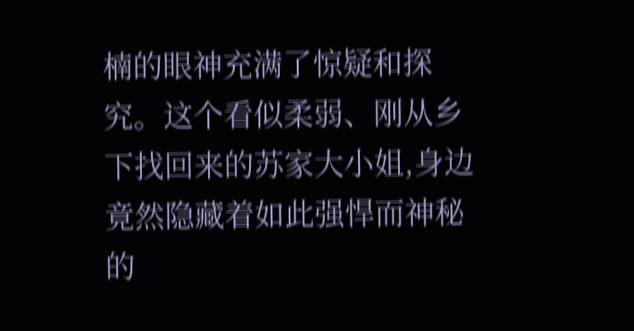楠的眼神充满了惊疑和探究。这个看似柔弱、刚从乡下找回来的苏家大小姐,身边竟然隐藏着如此强悍而神秘的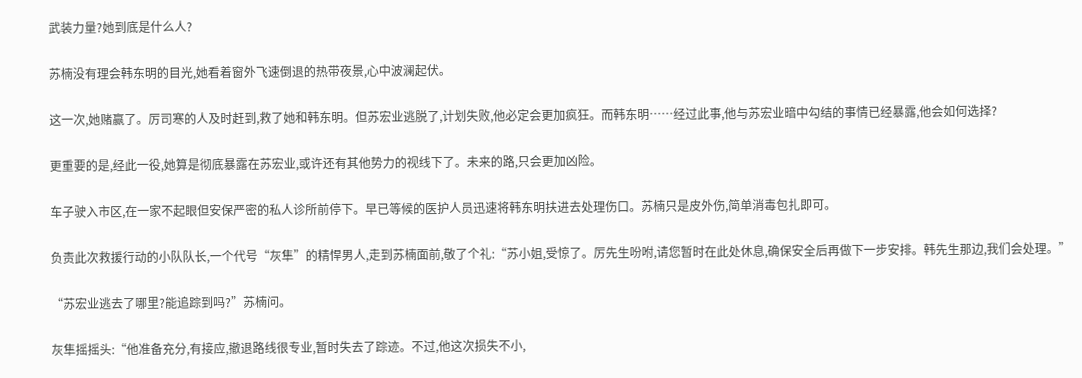武装力量?她到底是什么人?

苏楠没有理会韩东明的目光,她看着窗外飞速倒退的热带夜景,心中波澜起伏。

这一次,她赌赢了。厉司寒的人及时赶到,救了她和韩东明。但苏宏业逃脱了,计划失败,他必定会更加疯狂。而韩东明……经过此事,他与苏宏业暗中勾结的事情已经暴露,他会如何选择?

更重要的是,经此一役,她算是彻底暴露在苏宏业,或许还有其他势力的视线下了。未来的路,只会更加凶险。

车子驶入市区,在一家不起眼但安保严密的私人诊所前停下。早已等候的医护人员迅速将韩东明扶进去处理伤口。苏楠只是皮外伤,简单消毒包扎即可。

负责此次救援行动的小队队长,一个代号“灰隼”的精悍男人,走到苏楠面前,敬了个礼:“苏小姐,受惊了。厉先生吩咐,请您暂时在此处休息,确保安全后再做下一步安排。韩先生那边,我们会处理。”

“苏宏业逃去了哪里?能追踪到吗?”苏楠问。

灰隼摇摇头:“他准备充分,有接应,撤退路线很专业,暂时失去了踪迹。不过,他这次损失不小,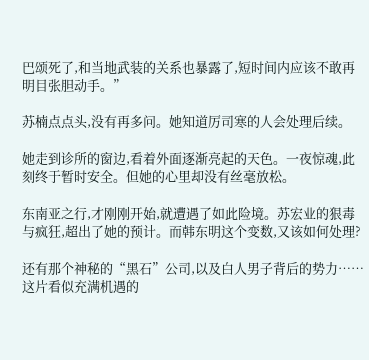巴颂死了,和当地武装的关系也暴露了,短时间内应该不敢再明目张胆动手。”

苏楠点点头,没有再多问。她知道厉司寒的人会处理后续。

她走到诊所的窗边,看着外面逐渐亮起的天色。一夜惊魂,此刻终于暂时安全。但她的心里却没有丝毫放松。

东南亚之行,才刚刚开始,就遭遇了如此险境。苏宏业的狠毒与疯狂,超出了她的预计。而韩东明这个变数,又该如何处理?

还有那个神秘的“黑石”公司,以及白人男子背后的势力……这片看似充满机遇的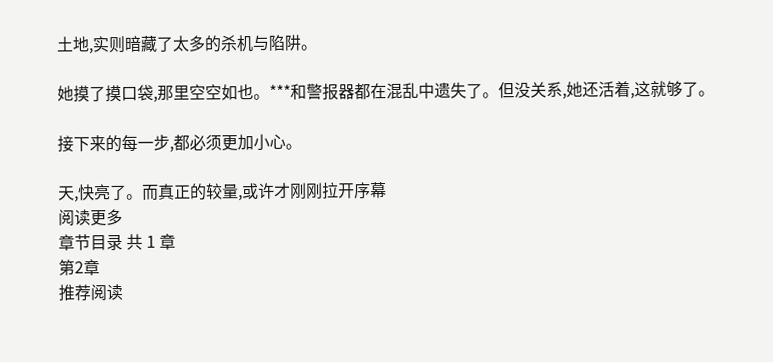土地,实则暗藏了太多的杀机与陷阱。

她摸了摸口袋,那里空空如也。***和警报器都在混乱中遗失了。但没关系,她还活着,这就够了。

接下来的每一步,都必须更加小心。

天,快亮了。而真正的较量,或许才刚刚拉开序幕
阅读更多
章节目录 共 1 章
第2章
推荐阅读